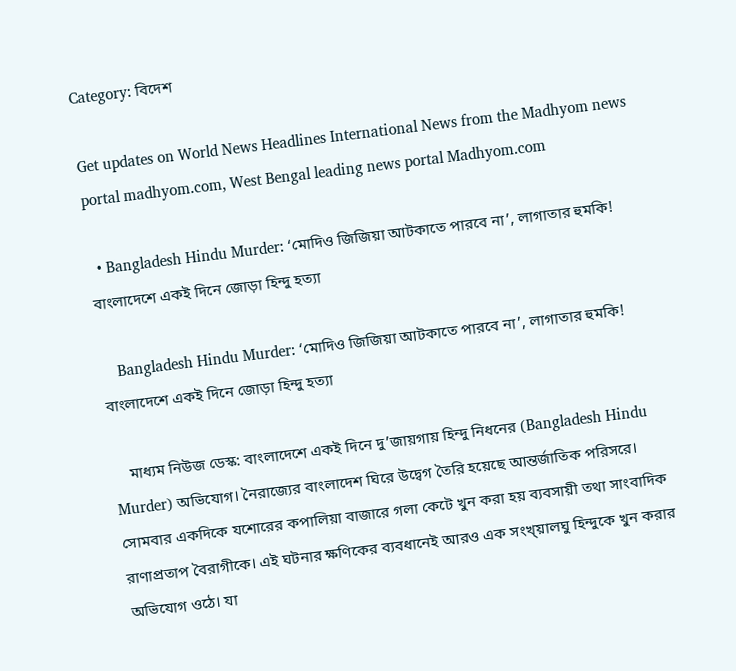Category: বিদেশ

Get updates on World News Headlines International News from the Madhyom news portal madhyom.com, West Bengal leading news portal Madhyom.com

  • Bangladesh Hindu Murder: ‘মোদিও জিজিয়া আটকাতে পারবে না’, লাগাতার হুমকি! বাংলাদেশে একই দিনে জোড়া হিন্দু হত্যা

    Bangladesh Hindu Murder: ‘মোদিও জিজিয়া আটকাতে পারবে না’, লাগাতার হুমকি! বাংলাদেশে একই দিনে জোড়া হিন্দু হত্যা

    মাধ্যম নিউজ ডেস্ক: বাংলাদেশে একই দিনে দু’জায়গায় হিন্দু নিধনের (Bangladesh Hindu Murder) অভিযোগ। নৈরাজ্যের বাংলাদেশ ঘিরে উদ্বেগ তৈরি হয়েছে আন্তর্জাতিক পরিসরে। সোমবার একদিকে যশোরের কপালিয়া বাজারে গলা কেটে খুন করা হয় ব্যবসায়ী তথা সাংবাদিক রাণাপ্রতাপ বৈরাগীকে। এই ঘটনার ক্ষণিকের ব্যবধানেই আরও এক সংখ্য়ালঘু হিন্দুকে খুন করার অভিযোগ ওঠে। যা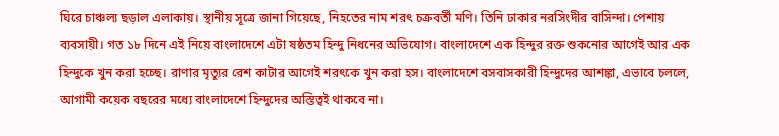ঘিরে চাঞ্চল্য ছড়াল এলাকায়। স্থানীয় সূত্রে জানা গিয়েছে, নিহতের নাম শরৎ চক্রবর্তী মণি। তিনি ঢাকার নরসিংদীর বাসিন্দা। পেশায় ব্যবসায়ী। গত ১৮ দিনে এই নিয়ে বাংলাদেশে এটা ষষ্ঠতম হিন্দু নিধনের অভিযোগ। বাংলাদেশে এক হিন্দুর রক্ত শুকনোর আগেই আর এক হিন্দুকে খুন করা হচ্ছে। রাণার মৃত্যুর রেশ কাটার আগেই শরৎকে খুন করা হস। বাংলাদেশে বসবাসকারী হিন্দুদের আশঙ্কা, এভাবে চললে, আগামী কয়েক বছরের মধ্যে বাংলাদেশে হিন্দুদের অস্তিত্বই থাকবে না।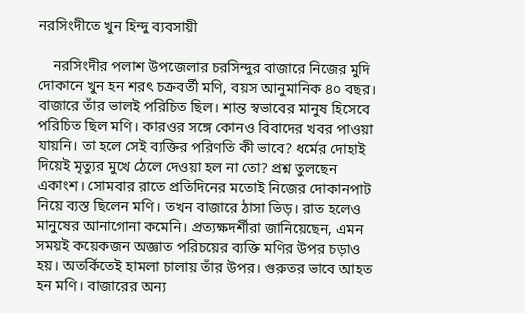নর‌সিংদী‌তে খুন হিন্দু ব্যবসায়ী

    নর‌সিংদীর পলাশ উপ‌জেলার চরসিন্দুর বাজারে নিজের মুদি দোকানে খুন হন শরৎ চক্রবর্তী ম‌ণি, বয়স আনুমানিক ৪০ বছর। বাজারে তাঁর ভালই পরিচিত ছিল। শান্ত স্বভাবের মানুষ হিসেবে পরিচিত ছিল মণি। কারওর সঙ্গে কোনও বিবাদের খবর পাওয়া যায়নি। তা হলে সেই ব্যক্তির পরিণতি কী ভাবে? ধর্মের দোহাই দিয়েই মৃত্যুর মুখে ঠেলে দেওয়া হল না তো? প্রশ্ন তুলছেন একাংশ। সোমবার রাতে প্রতিদিনের মতোই নিজের দোকানপাট নিয়ে ব্যস্ত ছিলেন মণি। তখন বাজারে ঠাসা ভিড়। রাত হলেও মানুষের আনাগোনা কমেনি। প্রত্যক্ষদর্শীরা জানিয়েছেন, এমন সময়ই কয়েকজন অজ্ঞাত পরিচয়ের ব্যক্তি মণির উপর চড়াও হয়। অতর্কিতেই হামলা চালায় তাঁর উপর। গুরুতর ভাবে আহত হন মণি। বাজারের অন্য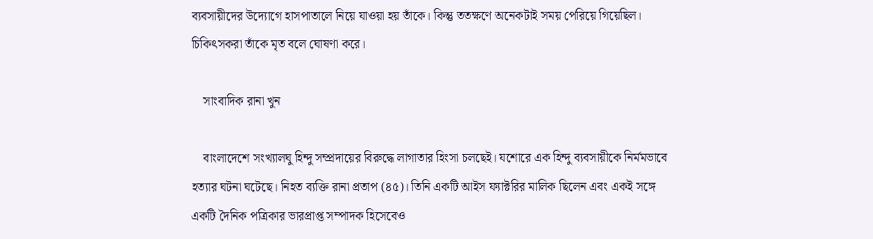ব্যবসায়ীদের উদ্যোগে হাসপাতালে নিয়ে যাওয়া হয় তাঁকে। কিন্তু ততক্ষণে অনেকটাই সময় পেরিয়ে গিয়েছিল। চিকিৎসকরা তাঁকে মৃত বলে ঘোষণা করে।

    সাংবাদিক রানা খুন

    বাংলাদেশে সংখ্যালঘু হিন্দু সম্প্রদায়ের বিরুদ্ধে লাগাতার হিংসা চলছেই। যশোরে এক হিন্দু ব্যবসায়ীকে নির্মমভাবে হত্যার ঘটনা ঘটেছে। নিহত ব্যক্তি রানা প্রতাপ (৪৫)। তিনি একটি আইস ফ্যাক্টরির মালিক ছিলেন এবং একই সঙ্গে একটি দৈনিক পত্রিকার ভারপ্রাপ্ত সম্পাদক হিসেবেও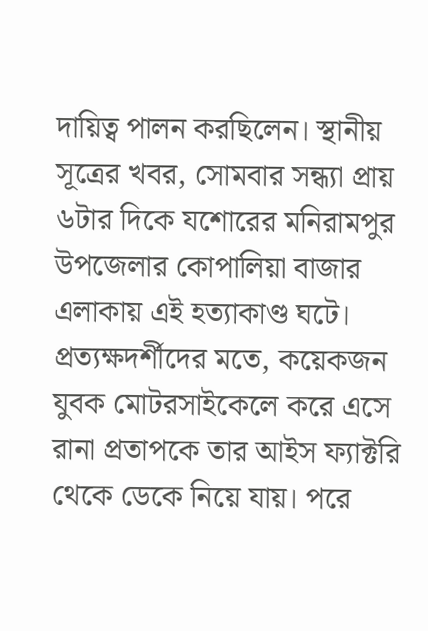দায়িত্ব পালন করছিলেন। স্থানীয় সূত্রের খবর, সোমবার সন্ধ্যা প্রায় ৬টার দিকে যশোরের মনিরামপুর উপজেলার কোপালিয়া বাজার এলাকায় এই হত্যাকাণ্ড ঘটে। প্রত্যক্ষদর্শীদের মতে, কয়েকজন যুবক মোটরসাইকেলে করে এসে রানা প্রতাপকে তার আইস ফ্যাক্টরি থেকে ডেকে নিয়ে যায়। পরে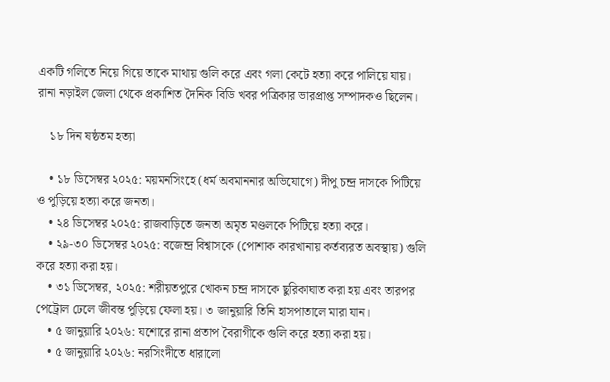একটি গলিতে নিয়ে গিয়ে তাকে মাথায় গুলি করে এবং গলা কেটে হত্যা করে পালিয়ে যায়। রানা নড়াইল জেলা থেকে প্রকাশিত দৈনিক বিডি খবর পত্রিকার ভারপ্রাপ্ত সম্পাদকও ছিলেন।

    ১৮ দিন ষষ্ঠতম হত্যা

    • ১৮ ডিসেম্বর ২০২৫: ময়মনসিংহে (ধর্ম অবমাননার অভিযোগে) দীপু চন্দ্র দাসকে পিটিয়ে ও পুড়িয়ে হত্যা করে জনতা।
    • ২৪ ডিসেম্বর ২০২৫: রাজবাড়িতে জনতা অমৃত মণ্ডলকে পিটিয়ে হত্যা করে।
    • ২৯-৩০ ডিসেম্বর ২০২৫: বজেন্দ্র বিশ্বাসকে (পোশাক কারখানায় কর্তব্যরত অবস্থায়) গুলি করে হত্যা করা হয়।
    • ৩১ ডিসেম্বর, ২০২৫: শরীয়তপুরে খোকন চন্দ্র দাসকে ছুরিকাঘাত করা হয় এবং তারপর পেট্রোল ঢেলে জীবন্ত পুড়িয়ে ফেলা হয়। ৩ জানুয়ারি তিনি হাসপাতালে মারা যান।
    • ৫ জানুয়ারি ২০২৬: যশোরে রানা প্রতাপ বৈরাগীকে গুলি করে হত্যা করা হয়।
    • ৫ জানুয়ারি ২০২৬: নরসিংদীতে ধারালো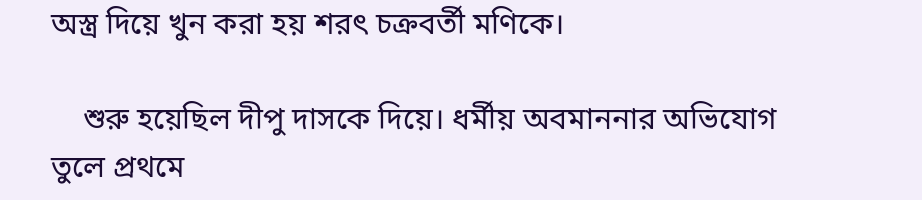অস্ত্র দিয়ে খুন করা হয় শরৎ চক্রবর্তী মণিকে।

    শুরু হয়েছিল দীপু দাসকে দিয়ে। ধর্মীয় অবমাননার অভিযোগ তুলে প্রথমে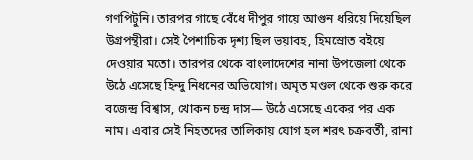গণপিটুনি। তারপর গাছে বেঁধে দীপুর গায়ে আগুন ধরিয়ে দিয়েছিল উগ্রপন্থীরা। সেই পৈশাচিক দৃশ্য ছিল ভয়াবহ, হিমস্রোত বইয়ে দেওয়ার মতো। তারপর থেকে বাংলাদেশের নানা উপজেলা থেকে উঠে এসেছে হিন্দু নিধনের অভিযোগ। অমৃত মণ্ডল থেকে শুরু করে বজেন্দ্র বিশ্বাস, খোকন চন্দ্র দাস— উঠে এসেছে একের পর এক নাম। এবার সেই নিহতদের তালিকায় যোগ হল শরৎ চক্রবর্তী, রানা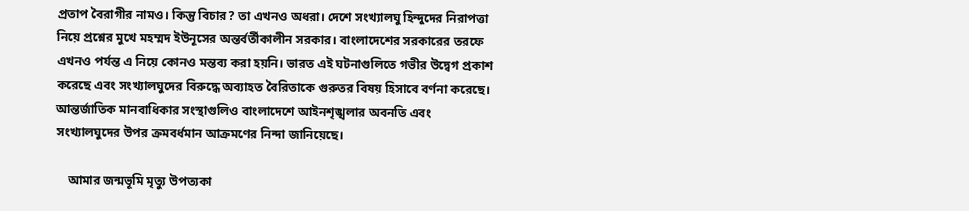প্রতাপ বৈরাগীর নামও। কিন্তু বিচার? তা এখনও অধরা। দেশে সংখ্যালঘু হিন্দুদের নিরাপত্তা নিয়ে প্রশ্নের মুখে মহম্মদ ইউনূসের অন্তর্বর্তীকালীন সরকার। বাংলাদেশের সরকারের তরফে এখনও পর্যন্ত এ নিয়ে কোনও মন্তব্য করা হয়নি। ভারত এই ঘটনাগুলিতে গভীর উদ্বেগ প্রকাশ করেছে এবং সংখ্যালঘুদের বিরুদ্ধে অব্যাহত বৈরিতাকে গুরুতর বিষয় হিসাবে বর্ণনা করেছে। আন্তর্জাতিক মানবাধিকার সংস্থাগুলিও বাংলাদেশে আইনশৃঙ্খলার অবনতি এবং সংখ্যালঘুদের উপর ক্রমবর্ধমান আক্রমণের নিন্দা জানিয়েছে।

    আমার জন্মভূমি মৃত্যু উপত্যকা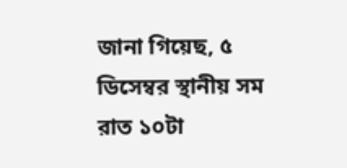জানা গিয়েছ, ৫ ডিসেম্বর স্থানীয় সম রাত ১০টা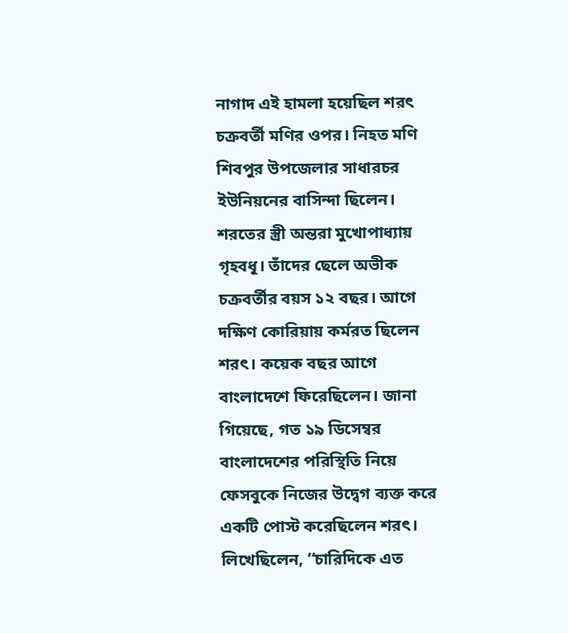নাগাদ এই হামলা হয়েছিল শরৎ চক্রবর্তী মণির ওপর। নিহত মণি শিবপুর উপজেলার সাধারচর ইউনিয়নের বাসিন্দা ছিলেন। শরতের স্ত্রী অন্তরা মুখোপাধ্যায় গৃহবধূ। তাঁদের ছেলে অভীক চক্রবর্তীর বয়স ১২ বছর। আগে দক্ষিণ কোরিয়ায় কর্মরত ছিলেন শরৎ। কয়েক বছর আগে বাংলাদেশে ফিরেছিলেন। জানা গিয়েছে, গত ১৯ ডিসেম্বর বাংলাদেশের পরিস্থিতি নিয়ে ফেসবুকে নিজের উদ্বেগ ব্যক্ত করে একটি পোস্ট করেছিলেন শরৎ। লিখেছিলেন, ‘‘চারিদিকে এত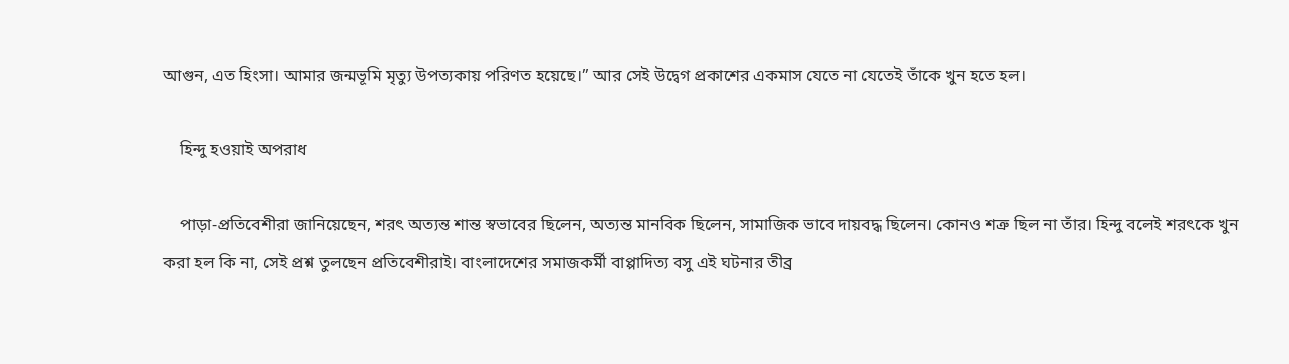আগুন, এত হিংসা। আমার জন্মভূমি মৃত্যু উপত্যকায় পরিণত হয়েছে।’’ আর সেই উদ্বেগ প্রকাশের একমাস যেতে না যেতেই তাঁকে খুন হতে হল।

    হিন্দু হওয়াই অপরাধ

    পাড়া-প্রতিবেশীরা জানিয়েছেন, শরৎ অত্যন্ত শান্ত স্বভাবের ছিলেন, অত্যন্ত মানবিক ছিলেন, সামাজিক ভাবে দায়বদ্ধ ছিলেন। কোনও শত্রু ছিল না তাঁর। হিন্দু বলেই শরৎকে খুন করা হল কি না, সেই প্রশ্ন তুলছেন প্রতিবেশীরাই। বাংলাদেশের সমাজকর্মী বাপ্পাদিত্য বসু এই ঘটনার তীব্র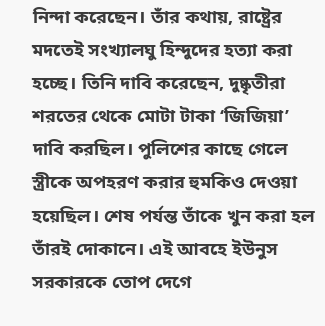নিন্দা করেছেন। তাঁর কথায়, রাষ্ট্রের মদতেই সংখ্যালঘু হিন্দুদের হত্যা করা হচ্ছে। তিনি দাবি করেছেন, দুষ্কৃতীরা শরতের থেকে মোটা টাকা ‘জিজিয়া’ দাবি করছিল। পুলিশের কাছে গেলে স্ত্রীকে অপহরণ করার হুমকিও দেওয়া হয়েছিল। শেষ পর্যন্ত তাঁকে খুন করা হল তাঁরই দোকানে। এই আবহে ইউনুস সরকারকে তোপ দেগে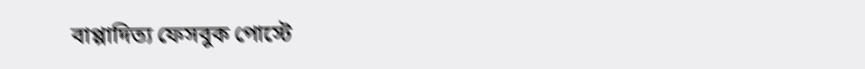বাপ্পাদিত্য ফেসবুক পোস্টে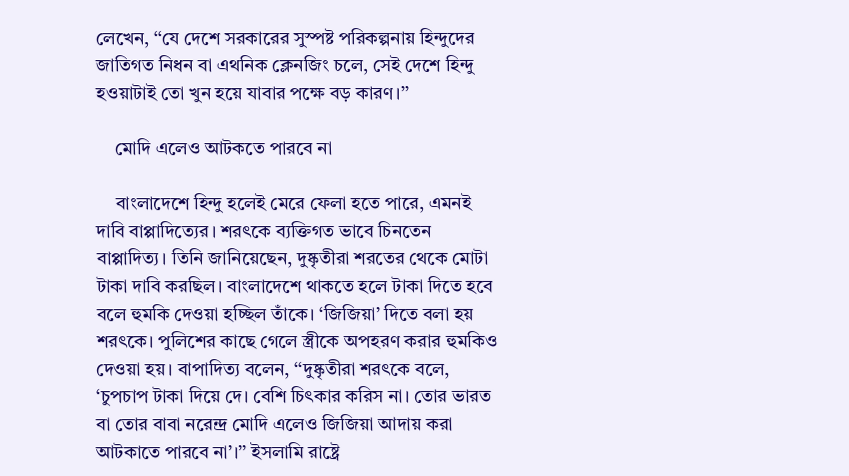লেখেন, ‘‘যে‌ দে‌শে সরকা‌রের সুস্পষ্ট প‌রিকল্পনায় হিন্দুদের জা‌তিগত নিধন বা এথ‌নিক ক্লেন‌জিং চ‌লে, সেই দে‌শে হিন্দু হওয়াটাই তো খুন হ‌য়ে যাবার প‌ক্ষে বড় কারণ।’’

    মোদি এলেও আটকতে পারবে না

    বাংলাদেশে হিন্দু হলেই মেরে ফেলা হতে পারে, এমনই দাবি বাপ্পাদিত্যের। শরৎকে ব্যক্তিগত ভাবে চিনতেন বাপ্পাদিত্য। তিনি জানিয়েছেন, দুষ্কৃতীরা শরতের থেকে মোটা টাকা দাবি করছিল। বাংলাদেশে থাকতে হলে টাকা দিতে হবে বলে হুমকি দেওয়া হচ্ছিল তাঁকে। ‘জিজিয়া’ দিতে বলা হয় শরৎকে। পুলিশের কাছে গেলে স্ত্রীকে অপহরণ করার হুমকিও দেওয়া হয়। বাপাদিত্য বলেন, ‘‘দুষ্কৃতীরা শরৎকে বলে, ‘চুপচাপ টাকা দিয়ে দে। বেশি চিৎকার করিস না। তোর ভারত বা তোর বাবা নরেন্দ্র মোদি এলেও জিজিয়া আদায় করা আটকাতে পারবে না’।’’ ইসলামি রাষ্ট্রে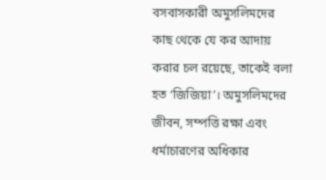বসবাসকারী অমুসলিমদের কাছ থেকে যে কর আদায় করার চল রয়েছে, তাকেই বলা হত ‘জিজিয়া’। অমুসলিমদের জীবন, সম্পত্তি রক্ষা এবং ধর্মাচারণের অধিকার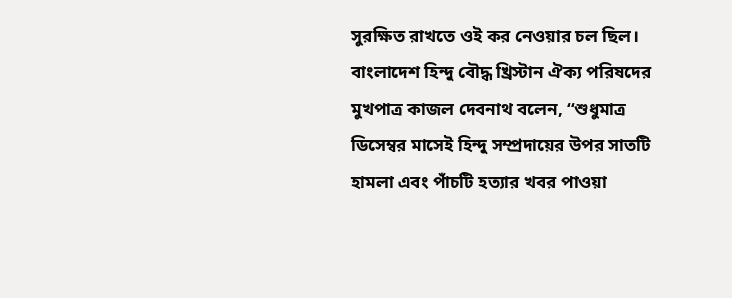সুরক্ষিত রাখতে ওই কর নেওয়ার চল ছিল। বাংলাদেশ হিন্দু বৌদ্ধ খ্রিস্টান ঐক্য পরিষদের মুখপাত্র কাজল দেবনাথ বলেন, ‘‘শুধুমাত্র ডিসেম্বর মাসেই হিন্দু সম্প্রদায়ের উপর সাতটি হামলা এবং পাঁচটি হত্যার খবর পাওয়া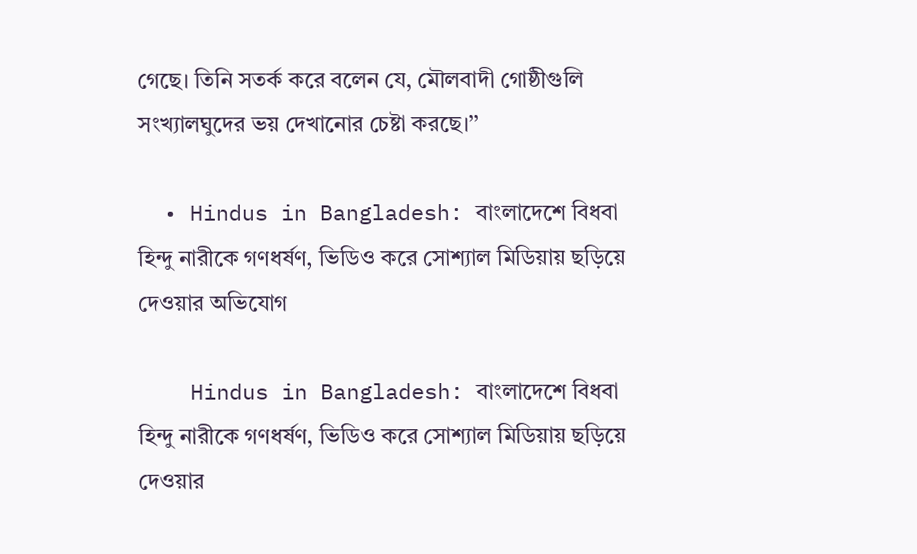গেছে। তিনি সতর্ক করে বলেন যে, মৌলবাদী গোষ্ঠীগুলি সংখ্যালঘুদের ভয় দেখানোর চেষ্টা করছে।’’

  • Hindus in Bangladesh: বাংলাদেশে বিধবা হিন্দু নারীকে গণধর্ষণ, ভিডিও করে সোশ্যাল মিডিয়ায় ছড়িয়ে দেওয়ার অভিযোগ

    Hindus in Bangladesh: বাংলাদেশে বিধবা হিন্দু নারীকে গণধর্ষণ, ভিডিও করে সোশ্যাল মিডিয়ায় ছড়িয়ে দেওয়ার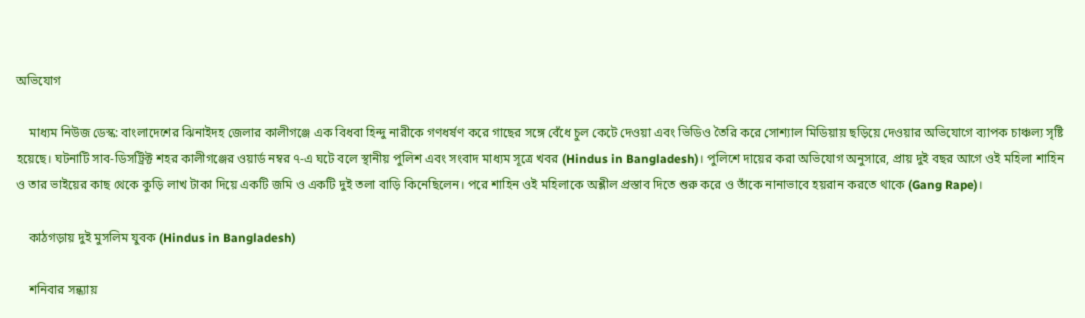অভিযোগ

    মাধ্যম নিউজ ডেস্ক: বাংলাদেশের ঝিনাইদহ জেলার কালীগঞ্জে এক বিধবা হিন্দু নারীকে গণধর্ষণ করে গাছের সঙ্গে বেঁধে চুল কেটে দেওয়া এবং ভিডিও তৈরি করে সোশ্যাল মিডিয়ায় ছড়িয়ে দেওয়ার অভিযোগে ব্যাপক চাঞ্চল্য সৃষ্টি হয়েছে। ঘটনাটি সাব-ডিসট্রিক্ট শহর কালীগঞ্জের ওয়ার্ড নম্বর ৭-এ ঘটে বলে স্থানীয় পুলিশ এবং সংবাদ মাধ্যম সূত্রে খবর (Hindus in Bangladesh)। পুলিশে দায়ের করা অভিযোগ অনুসারে, প্রায় দুই বছর আগে ওই মহিলা শাহিন ও তার ভাইয়ের কাছ থেকে কুড়ি লাখ টাকা দিয়ে একটি জমি ও একটি দুই তলা বাড়ি কিনেছিলেন। পরে শাহিন ওই মহিলাকে অশ্লীল প্রস্তাব দিতে শুরু করে ও তাঁকে নানাভাবে হয়রান করতে থাকে (Gang Rape)।

    কাঠগড়ায় দুই মুসলিম যুবক (Hindus in Bangladesh)

    শনিবার সন্ধ্যায়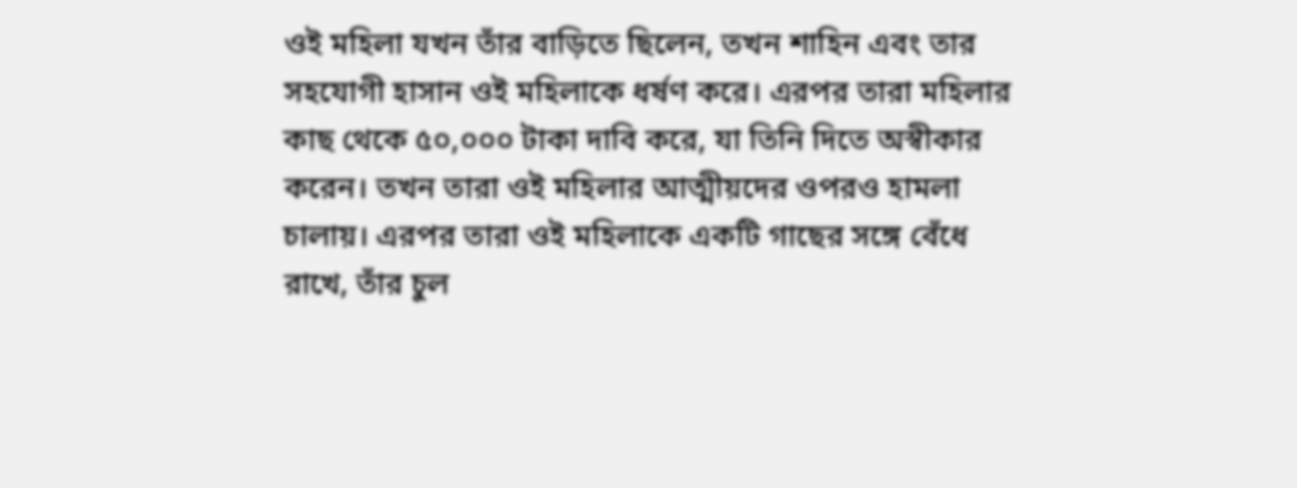ওই মহিলা যখন তাঁর বাড়িতে ছিলেন, তখন শাহিন এবং তার সহযোগী হাসান ওই মহিলাকে ধর্ষণ করে। এরপর তারা মহিলার কাছ থেকে ৫০,০০০ টাকা দাবি করে, যা তিনি দিতে অস্বীকার করেন। তখন তারা ওই মহিলার আত্মীয়দের ওপরও হামলা চালায়। এরপর তারা ওই মহিলাকে একটি গাছের সঙ্গে বেঁধে রাখে, তাঁর চুল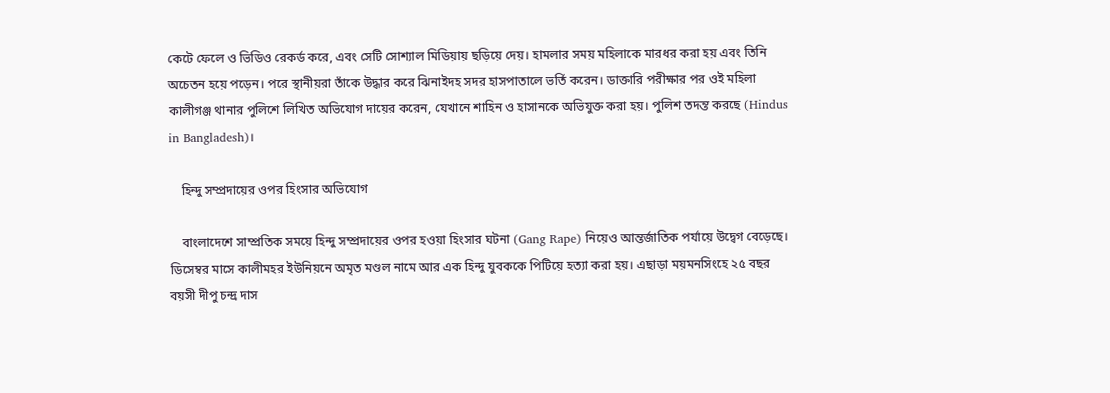কেটে ফেলে ও ভিডিও রেকর্ড করে, এবং সেটি সোশ্যাল মিডিয়ায় ছড়িয়ে দেয়। হামলার সময় মহিলাকে মারধর করা হয় এবং তিনি অচেতন হয়ে পড়েন। পরে স্থানীয়রা তাঁকে উদ্ধার করে ঝিনাইদহ সদর হাসপাতালে ভর্তি করেন। ডাক্তারি পরীক্ষার পর ওই মহিলা কালীগঞ্জ থানার পুলিশে লিখিত অভিযোগ দায়ের করেন, যেখানে শাহিন ও হাসানকে অভিযুক্ত করা হয়। পুলিশ তদন্ত করছে (Hindus in Bangladesh)।

    হিন্দু সম্প্রদায়ের ওপর হিংসার অভিযোগ

    বাংলাদেশে সাম্প্রতিক সময়ে হিন্দু সম্প্রদায়ের ওপর হওয়া হিংসার ঘটনা (Gang Rape) নিয়েও আন্তর্জাতিক পর্যায়ে উদ্বেগ বেড়েছে। ডিসেম্বর মাসে কালীমহর ইউনিয়নে অমৃত মণ্ডল নামে আর এক হিন্দু যুবককে পিটিয়ে হত্যা করা হয়। এছাড়া ময়মনসিংহে ২৫ বছর বয়সী দীপু চন্দ্র দাস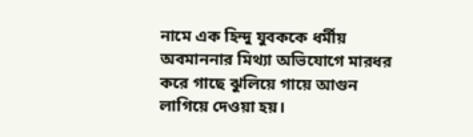নামে এক হিন্দু যুবককে ধর্মীয় অবমাননার মিথ্যা অভিযোগে মারধর করে গাছে ঝুলিয়ে গায়ে আগুন লাগিয়ে দেওয়া হয়।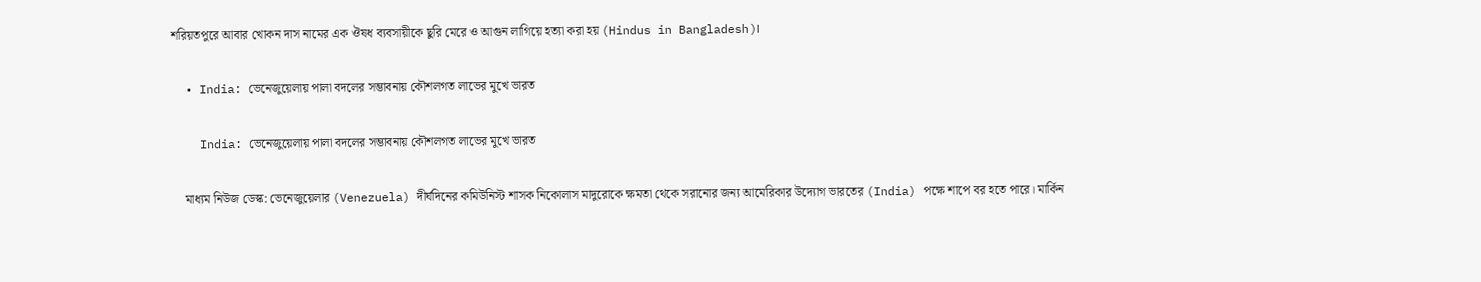শরিয়তপুরে আবার খোকন দাস নামের এক ঔষধ ব্যবসায়ীকে ছুরি মেরে ও আগুন লাগিয়ে হত্যা করা হয় (Hindus in Bangladesh)।

  • India: ভেনেজুয়েলায় পালা বদলের সম্ভাবনায় কৌশলগত লাভের মুখে ভারত

    India: ভেনেজুয়েলায় পালা বদলের সম্ভাবনায় কৌশলগত লাভের মুখে ভারত

    মাধ্যম নিউজ ডেস্ক: ভেনেজুয়েলার (Venezuela) দীর্ঘদিনের কমিউনিস্ট শাসক নিকোলাস মাদুরোকে ক্ষমতা থেকে সরানোর জন্য আমেরিকার উদ্যোগ ভারতের (India) পক্ষে শাপে বর হতে পারে। মার্কিন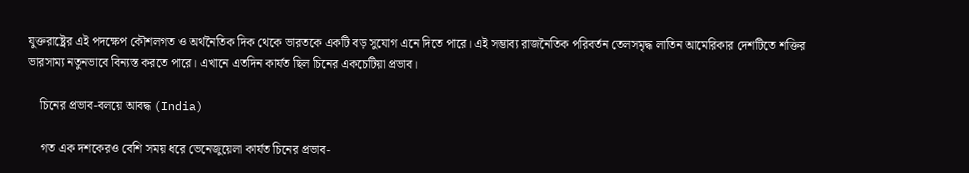যুক্তরাষ্ট্রের এই পদক্ষেপ কৌশলগত ও অর্থনৈতিক দিক থেকে ভারতকে একটি বড় সুযোগ এনে দিতে পারে। এই সম্ভাব্য রাজনৈতিক পরিবর্তন তেলসমৃদ্ধ লাতিন আমেরিকার দেশটিতে শক্তির ভারসাম্য নতুনভাবে বিন্যস্ত করতে পারে। এখানে এতদিন কার্যত ছিল চিনের একচেটিয়া প্রভাব।

    চিনের প্রভাব-বলয়ে আবদ্ধ (India)

    গত এক দশকেরও বেশি সময় ধরে ভেনেজুয়েলা কার্যত চিনের প্রভাব-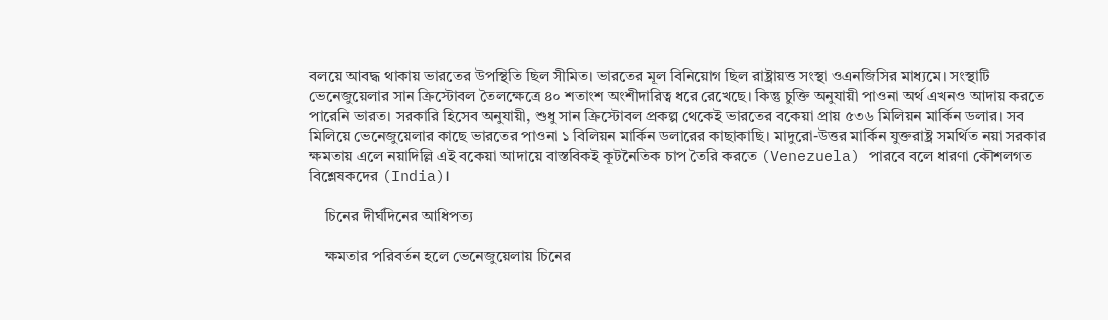বলয়ে আবদ্ধ থাকায় ভারতের উপস্থিতি ছিল সীমিত। ভারতের মূল বিনিয়োগ ছিল রাষ্ট্রায়ত্ত সংস্থা ওএনজিসির মাধ্যমে। সংস্থাটি ভেনেজুয়েলার সান ক্রিস্টোবল তৈলক্ষেত্রে ৪০ শতাংশ অংশীদারিত্ব ধরে রেখেছে। কিন্তু চুক্তি অনুযায়ী পাওনা অর্থ এখনও আদায় করতে পারেনি ভারত। সরকারি হিসেব অনুযায়ী, শুধু সান ক্রিস্টোবল প্রকল্প থেকেই ভারতের বকেয়া প্রায় ৫৩৬ মিলিয়ন মার্কিন ডলার। সব মিলিয়ে ভেনেজুয়েলার কাছে ভারতের পাওনা ১ বিলিয়ন মার্কিন ডলারের কাছাকাছি। মাদুরো-উত্তর মার্কিন যুক্তরাষ্ট্র সমর্থিত নয়া সরকার ক্ষমতায় এলে নয়াদিল্লি এই বকেয়া আদায়ে বাস্তবিকই কূটনৈতিক চাপ তৈরি করতে (Venezuela) পারবে বলে ধারণা কৌশলগত বিশ্লেষকদের (India)।

    চিনের দীর্ঘদিনের আধিপত্য

    ক্ষমতার পরিবর্তন হলে ভেনেজুয়েলায় চিনের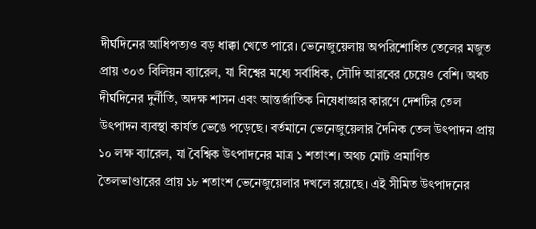দীর্ঘদিনের আধিপত্যও বড় ধাক্কা খেতে পারে। ভেনেজুয়েলায় অপরিশোধিত তেলের মজুত প্রায় ৩০৩ বিলিয়ন ব্যারেল, যা বিশ্বের মধ্যে সর্বাধিক, সৌদি আরবের চেয়েও বেশি। অথচ দীর্ঘদিনের দুর্নীতি, অদক্ষ শাসন এবং আন্তর্জাতিক নিষেধাজ্ঞার কারণে দেশটির তেল উৎপাদন ব্যবস্থা কার্যত ভেঙে পড়েছে। বর্তমানে ভেনেজুয়েলার দৈনিক তেল উৎপাদন প্রায় ১০ লক্ষ ব্যারেল, যা বৈশ্বিক উৎপাদনের মাত্র ১ শতাংশ। অথচ মোট প্রমাণিত তৈলভাণ্ডারের প্রায় ১৮ শতাংশ ভেনেজুয়েলার দখলে রয়েছে। এই সীমিত উৎপাদনের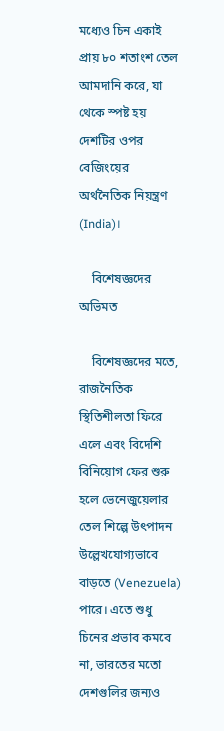মধ্যেও চিন একাই প্রায় ৮০ শতাংশ তেল আমদানি করে, যা থেকে স্পষ্ট হয় দেশটির ওপর বেজিংয়ের অর্থনৈতিক নিয়ন্ত্রণ (India)।

    বিশেষজ্ঞদের অভিমত

    বিশেষজ্ঞদের মতে, রাজনৈতিক স্থিতিশীলতা ফিরে এলে এবং বিদেশি বিনিয়োগ ফের শুরু হলে ভেনেজুয়েলার তেল শিল্পে উৎপাদন উল্লেখযোগ্যভাবে বাড়তে (Venezuela) পারে। এতে শুধু চিনের প্রভাব কমবে না, ভারতের মতো দেশগুলির জন্যও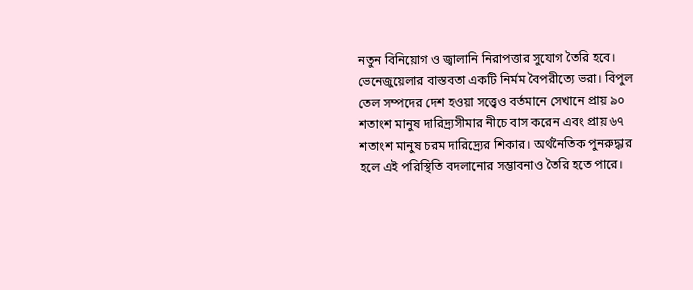নতুন বিনিয়োগ ও জ্বালানি নিরাপত্তার সুযোগ তৈরি হবে। ভেনেজুয়েলার বাস্তবতা একটি নির্মম বৈপরীত্যে ভরা। বিপুল তেল সম্পদের দেশ হওয়া সত্ত্বেও বর্তমানে সেখানে প্রায় ৯০ শতাংশ মানুষ দারিদ্র্যসীমার নীচে বাস করেন এবং প্রায় ৬৭ শতাংশ মানুষ চরম দারিদ্র্যের শিকার। অর্থনৈতিক পুনরুদ্ধার হলে এই পরিস্থিতি বদলানোর সম্ভাবনাও তৈরি হতে পারে।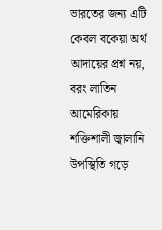ভারতের জন্য এটি কেবল বকেয়া অর্থ আদায়ের প্রশ্ন নয়, বরং লাতিন আমেরিকায় শক্তিশালী জ্বালানি উপস্থিতি গড়ে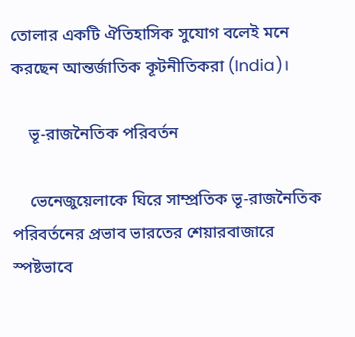তোলার একটি ঐতিহাসিক সুযোগ বলেই মনে করছেন আন্তর্জাতিক কূটনীতিকরা (India)।

    ভূ-রাজনৈতিক পরিবর্তন

    ভেনেজুয়েলাকে ঘিরে সাম্প্রতিক ভূ-রাজনৈতিক পরিবর্তনের প্রভাব ভারতের শেয়ারবাজারে স্পষ্টভাবে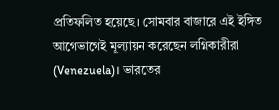প্রতিফলিত হয়েছে। সোমবার বাজারে এই ইঙ্গিত আগেভাগেই মূল্যায়ন করেছেন লগ্নিকারীরা (Venezuela)। ভারতের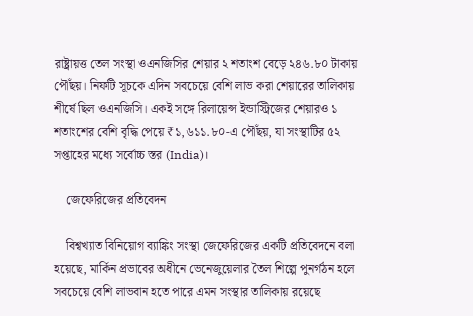রাষ্ট্রায়ত্ত তেল সংস্থা ওএনজিসির শেয়ার ২ শতাংশ বেড়ে ২৪৬.৮০ টাকায় পৌঁছয়। নিফটি সূচকে এদিন সবচেয়ে বেশি লাভ করা শেয়ারের তালিকায় শীর্ষে ছিল ওএনজিসি। একই সঙ্গে রিলায়েন্স ইন্ডাস্ট্রিজের শেয়ারও ১ শতাংশের বেশি বৃদ্ধি পেয়ে ₹১,৬১১.৮০-এ পৌঁছয়, যা সংস্থাটির ৫২ সপ্তাহের মধ্যে সর্বোচ্চ স্তর (India)।

    জেফেরিজের প্রতিবেদন

    বিশ্বখ্যাত বিনিয়োগ ব্যাঙ্কিং সংস্থা জেফেরিজের একটি প্রতিবেদনে বলা হয়েছে, মার্কিন প্রভাবের অধীনে ভেনেজুয়েলার তৈল শিল্পে পুনর্গঠন হলে সবচেয়ে বেশি লাভবান হতে পারে এমন সংস্থার তালিকায় রয়েছে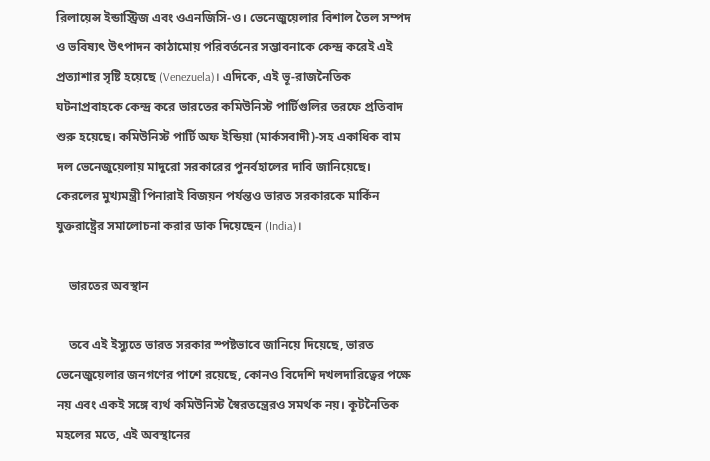রিলায়েন্স ইন্ডাস্ট্রিজ এবং ওএনজিসি-ও। ভেনেজুয়েলার বিশাল তৈল সম্পদ ও ভবিষ্যৎ উৎপাদন কাঠামোয় পরিবর্তনের সম্ভাবনাকে কেন্দ্র করেই এই প্রত্যাশার সৃষ্টি হয়েছে (Venezuela)। এদিকে, এই ভূ-রাজনৈতিক ঘটনাপ্রবাহকে কেন্দ্র করে ভারতের কমিউনিস্ট পার্টিগুলির তরফে প্রতিবাদ শুরু হয়েছে। কমিউনিস্ট পার্টি অফ ইন্ডিয়া (মার্কসবাদী)-সহ একাধিক বাম দল ভেনেজুয়েলায় মাদুরো সরকারের পুনর্বহালের দাবি জানিয়েছে। কেরলের মুখ্যমন্ত্রী পিনারাই বিজয়ন পর্যন্তও ভারত সরকারকে মার্কিন যুক্তরাষ্ট্রের সমালোচনা করার ডাক দিয়েছেন (India)।

    ভারতের অবস্থান

    তবে এই ইস্যুতে ভারত সরকার স্পষ্টভাবে জানিয়ে দিয়েছে, ভারত ভেনেজুয়েলার জনগণের পাশে রয়েছে, কোনও বিদেশি দখলদারিত্বের পক্ষে নয় এবং একই সঙ্গে ব্যর্থ কমিউনিস্ট স্বৈরতন্ত্রেরও সমর্থক নয়। কূটনৈতিক মহলের মতে, এই অবস্থানের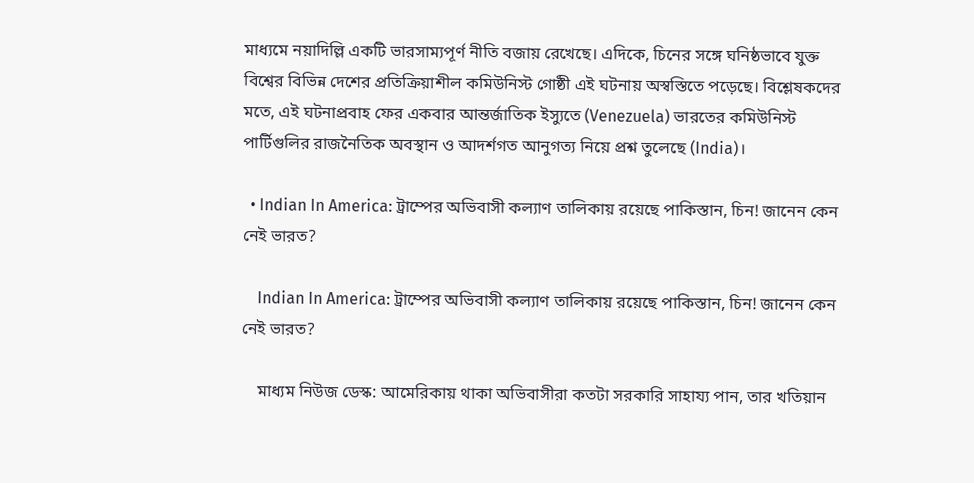মাধ্যমে নয়াদিল্লি একটি ভারসাম্যপূর্ণ নীতি বজায় রেখেছে। এদিকে, চিনের সঙ্গে ঘনিষ্ঠভাবে যুক্ত বিশ্বের বিভিন্ন দেশের প্রতিক্রিয়াশীল কমিউনিস্ট গোষ্ঠী এই ঘটনায় অস্বস্তিতে পড়েছে। বিশ্লেষকদের মতে, এই ঘটনাপ্রবাহ ফের একবার আন্তর্জাতিক ইস্যুতে (Venezuela) ভারতের কমিউনিস্ট পার্টিগুলির রাজনৈতিক অবস্থান ও আদর্শগত আনুগত্য নিয়ে প্রশ্ন তুলেছে (India)।

  • Indian In America: ট্রাম্পের অভিবাসী কল্যাণ তালিকায় রয়েছে পাকিস্তান, চিন! জানেন কেন নেই ভারত?

    Indian In America: ট্রাম্পের অভিবাসী কল্যাণ তালিকায় রয়েছে পাকিস্তান, চিন! জানেন কেন নেই ভারত?

    মাধ্যম নিউজ ডেস্ক: আমেরিকায় থাকা অভিবাসীরা কতটা সরকারি সাহায্য পান, তার খতিয়ান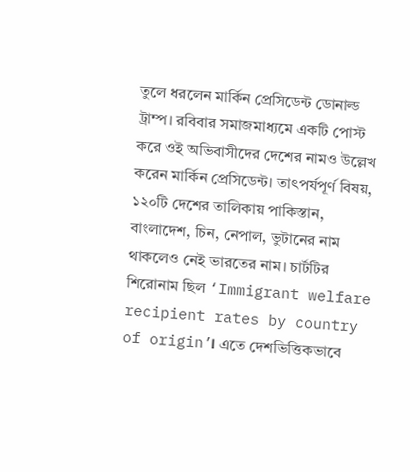তুলে ধরলেন মার্কিন প্রেসিডেন্ট ডোনাল্ড ট্রাম্প। রবিবার সমাজমাধ্যমে একটি পোস্ট করে ওই অভিবাসীদের দেশের নামও উল্লেখ করেন মার্কিন প্রেসিডেন্ট। তাৎপর্যপূর্ণ বিষয়, ১২০টি দেশের তালিকায় পাকিস্তান, বাংলাদেশ, চিন, নেপাল, ভুটানের নাম থাকলেও নেই ভারতের নাম। চার্টটির শিরোনাম ছিল ‘Immigrant welfare recipient rates by country of origin’। এতে দেশভিত্তিকভাবে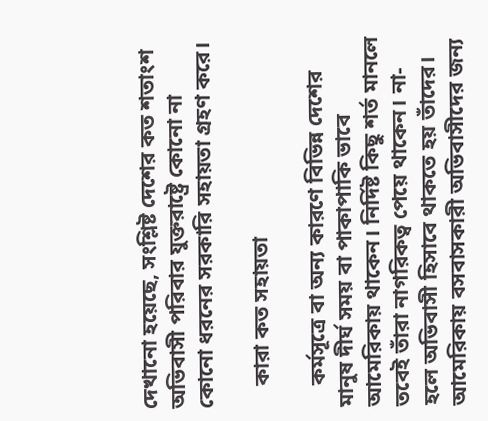দেখানো হয়েছে, সংশ্লিষ্ট দেশের কত শতাংশ অভিবাসী পরিবার যুক্তরাষ্ট্রে কোনো না কোনো ধরনের সরকারি সহায়তা গ্রহণ করে।

    কারা কত সহায়তা

    কর্মসূত্রে বা অন্য কারণে বিভিন্ন দেশের মানুষ দীর্ঘ সময় বা পাকাপাকি ভাবে আমেরিকায় থাকেন। নির্দিষ্ট কিছু শর্ত মানলে তবেই তাঁরা নাগরিকত্ব পেয়ে থাকেন। না-হলে অভিবাসী হিসাবে থাকতে হয় তাঁদের। আমেরিকায় বসবাসকারী অভিবাসীদের জন্য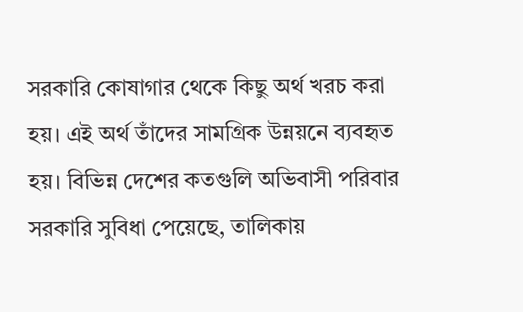সরকারি কোষাগার থেকে কিছু অর্থ খরচ করা হয়। এই অর্থ তাঁদের সামগ্রিক উন্নয়নে ব্যবহৃত হয়। বিভিন্ন দেশের কতগুলি অভিবাসী পরিবার সরকারি সুবিধা পেয়েছে, তালিকায়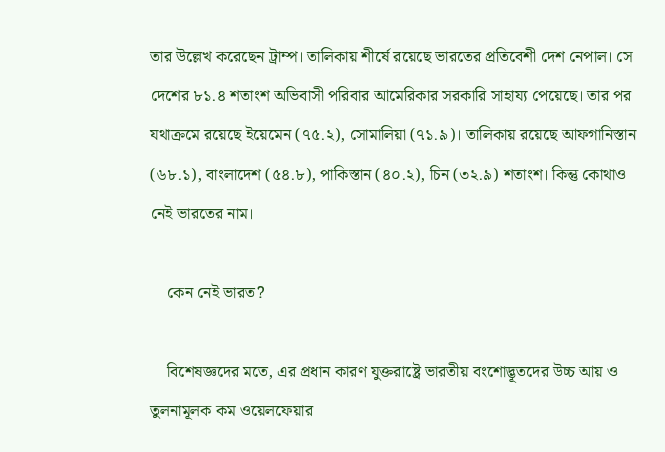তার উল্লেখ করেছেন ট্রাম্প। তালিকায় শীর্ষে রয়েছে ভারতের প্রতিবেশী দেশ নেপাল। সে দেশের ৮১.৪ শতাংশ অভিবাসী পরিবার আমেরিকার সরকারি সাহায্য পেয়েছে। তার পর যথাক্রমে রয়েছে ইয়েমেন (৭৫.২), সোমালিয়া (৭১.৯)। তালিকায় রয়েছে আফগানিস্তান (৬৮.১), বাংলাদেশ (৫৪.৮), পাকিস্তান (৪০.২), চিন (৩২.৯) শতাংশ। কিন্তু কোথাও নেই ভারতের নাম।

    কেন নেই ভারত?

    বিশেষজ্ঞদের মতে, এর প্রধান কারণ যুক্তরাষ্ট্রে ভারতীয় বংশোদ্ভূতদের উচ্চ আয় ও তুলনামূলক কম ওয়েলফেয়ার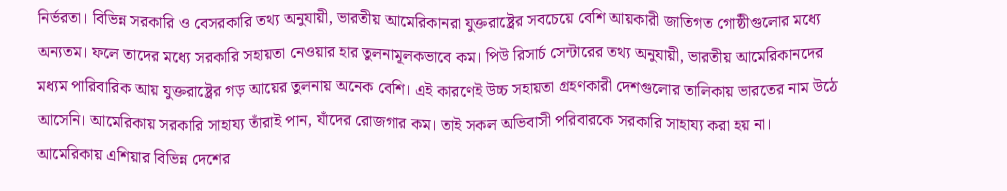নির্ভরতা। বিভিন্ন সরকারি ও বেসরকারি তথ্য অনুযায়ী, ভারতীয় আমেরিকানরা যুক্তরাষ্ট্রের সবচেয়ে বেশি আয়কারী জাতিগত গোষ্ঠীগুলোর মধ্যে অন্যতম। ফলে তাদের মধ্যে সরকারি সহায়তা নেওয়ার হার তুলনামূলকভাবে কম। পিউ রিসার্চ সেন্টারের তথ্য অনুযায়ী, ভারতীয় আমেরিকানদের মধ্যম পারিবারিক আয় যুক্তরাষ্ট্রের গড় আয়ের তুলনায় অনেক বেশি। এই কারণেই উচ্চ সহায়তা গ্রহণকারী দেশগুলোর তালিকায় ভারতের নাম উঠে আসেনি। আমেরিকায় সরকারি সাহায্য তাঁরাই পান, যাঁদের রোজগার কম। তাই সকল অভিবাসী পরিবারকে সরকারি সাহায্য করা হয় না। আমেরিকায় এশিয়ার বিভিন্ন দেশের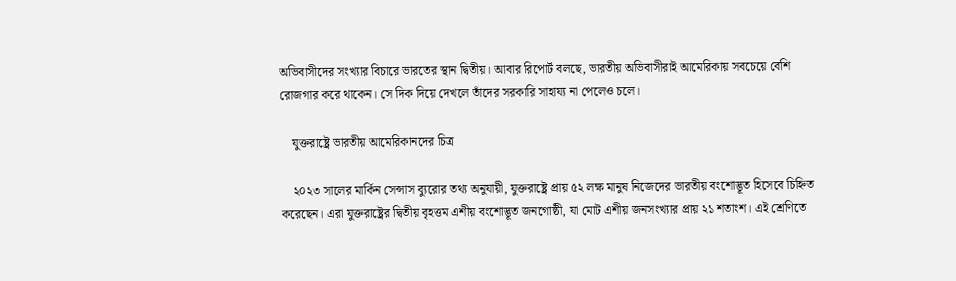অভিবাসীদের সংখ্যার বিচারে ভারতের স্থান দ্বিতীয়। আবার রিপোর্ট বলছে, ভারতীয় অভিবাসীরাই আমেরিকায় সবচেয়ে বেশি রোজগার করে থাকেন। সে দিক দিয়ে দেখলে তাঁদের সরকারি সাহায্য না পেলেও চলে।

    যুক্তরাষ্ট্রে ভারতীয় আমেরিকানদের চিত্র

    ২০২৩ সালের মার্কিন সেন্সাস ব্যুরোর তথ্য অনুযায়ী, যুক্তরাষ্ট্রে প্রায় ৫২ লক্ষ মানুষ নিজেদের ভারতীয় বংশোদ্ভূত হিসেবে চিহ্নিত করেছেন। এরা যুক্তরাষ্ট্রের দ্বিতীয় বৃহত্তম এশীয় বংশোদ্ভূত জনগোষ্ঠী, যা মোট এশীয় জনসংখ্যার প্রায় ২১ শতাংশ। এই শ্রেণিতে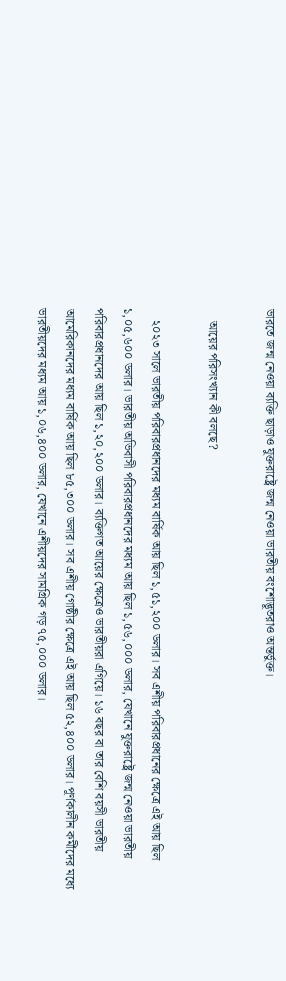ভারতে জন্ম নেওয়া ব্যক্তি ছাড়াও যুক্তরাষ্ট্রে জন্ম নেওয়া ভারতীয় বংশোদ্ভূতরাও অন্তর্ভুক্ত।

    আয়ের পরিসংখ্যান কী বলছে?

    ২০২৩ সালে ভারতীয় পরিবারপ্রধানদের মধ্যম বার্ষিক আয় ছিল ১,৫১,২০০ ডলার। সব এশীয় পরিবারপ্রধানের ক্ষেত্রে এই আয় ছিল ১,০৫,৬০০ ডলার। ভারতীয় অভিবাসী পরিবারপ্রধানদের মধ্যম আয় ছিল ১,৫৬,০০০ ডলার, যেখানে যুক্তরাষ্ট্রে জন্ম নেওয়া ভারতীয় পরিবারপ্রধানদের আয় ছিল ১,২০,২০০ ডলার। ব্যক্তিগত আয়ের ক্ষেত্রেও ভারতীয়রা এগিয়ে। ১৬ বছর বা তার বেশি বয়সী ভারতীয় আমেরিকানদের মধ্যম বার্ষিক আয় ছিল ৮৫,৩০০ ডলার। সব এশীয় গোষ্ঠীর ক্ষেত্রে এই আয় ছিল ৫২,৪০০ ডলার। পূর্ণকালীন কর্মীদের মধ্যে ভারতীয়দের মধ্যম আয় ১,০৬,৪০০ ডলার, যেখানে এশীয়দের সামগ্রিক গড় ৭৫,০০০ ডলার।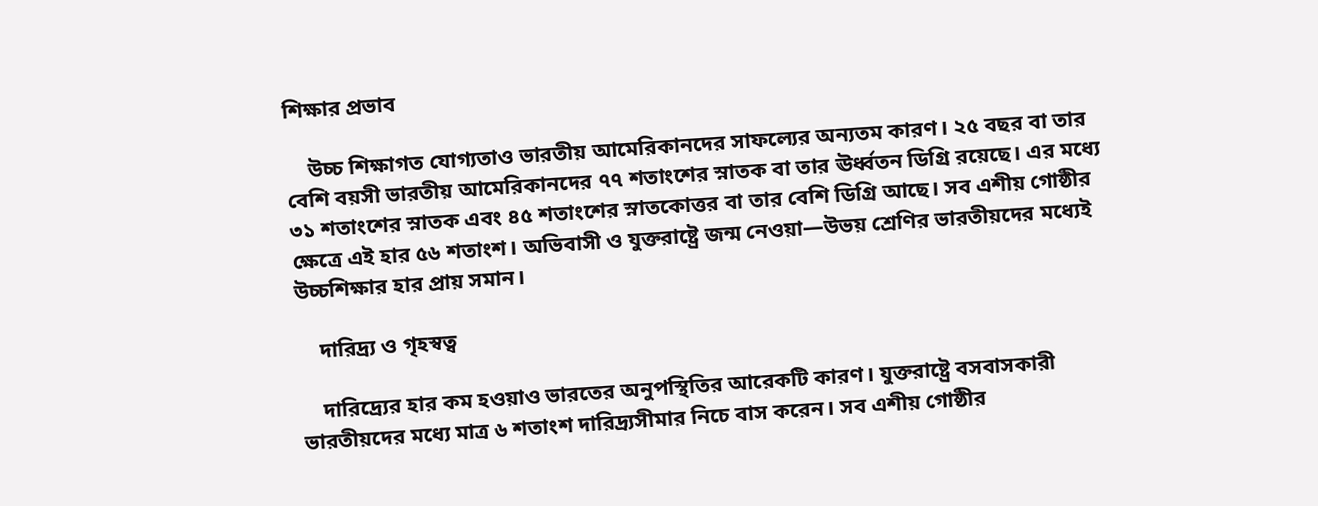শিক্ষার প্রভাব

    উচ্চ শিক্ষাগত যোগ্যতাও ভারতীয় আমেরিকানদের সাফল্যের অন্যতম কারণ। ২৫ বছর বা তার বেশি বয়সী ভারতীয় আমেরিকানদের ৭৭ শতাংশের স্নাতক বা তার ঊর্ধ্বতন ডিগ্রি রয়েছে। এর মধ্যে ৩১ শতাংশের স্নাতক এবং ৪৫ শতাংশের স্নাতকোত্তর বা তার বেশি ডিগ্রি আছে। সব এশীয় গোষ্ঠীর ক্ষেত্রে এই হার ৫৬ শতাংশ। অভিবাসী ও যুক্তরাষ্ট্রে জন্ম নেওয়া—উভয় শ্রেণির ভারতীয়দের মধ্যেই উচ্চশিক্ষার হার প্রায় সমান।

    দারিদ্র্য ও গৃহস্বত্ব

    দারিদ্র্যের হার কম হওয়াও ভারতের অনুপস্থিতির আরেকটি কারণ। যুক্তরাষ্ট্রে বসবাসকারী ভারতীয়দের মধ্যে মাত্র ৬ শতাংশ দারিদ্র্যসীমার নিচে বাস করেন। সব এশীয় গোষ্ঠীর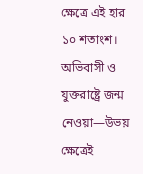ক্ষেত্রে এই হার ১০ শতাংশ। অভিবাসী ও যুক্তরাষ্ট্রে জন্ম নেওয়া—উভয় ক্ষেত্রেই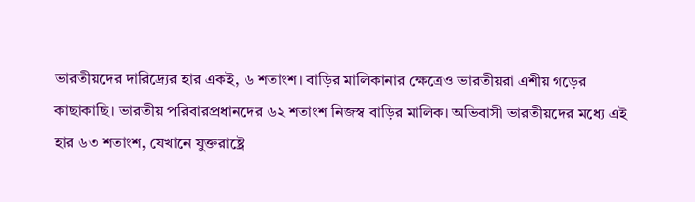ভারতীয়দের দারিদ্র্যের হার একই, ৬ শতাংশ। বাড়ির মালিকানার ক্ষেত্রেও ভারতীয়রা এশীয় গড়ের কাছাকাছি। ভারতীয় পরিবারপ্রধানদের ৬২ শতাংশ নিজস্ব বাড়ির মালিক। অভিবাসী ভারতীয়দের মধ্যে এই হার ৬৩ শতাংশ, যেখানে যুক্তরাষ্ট্রে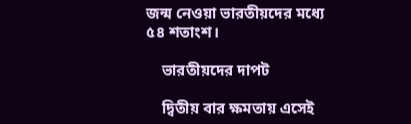জন্ম নেওয়া ভারতীয়দের মধ্যে ৫৪ শতাংশ।

    ভারতীয়দের দাপট

    দ্বিতীয় বার ক্ষমতায় এসেই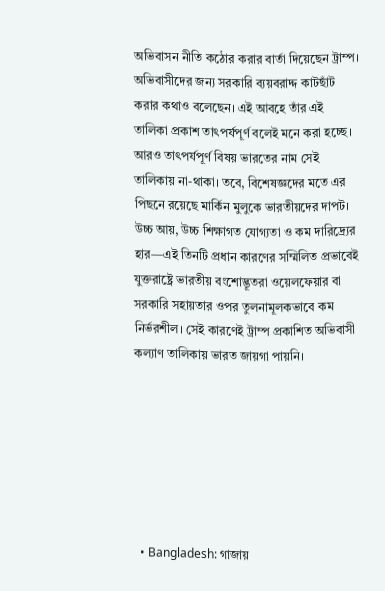অভিবাসন নীতি কঠোর করার বার্তা দিয়েছেন ট্রাম্প। অভিবাসীদের জন্য সরকারি ব্যয়বরাদ্দ কাটছাঁট করার কথাও বলেছেন। এই আবহে তাঁর এই তালিকা প্রকাশ তাৎপর্যপূর্ণ বলেই মনে করা হচ্ছে। আরও তাৎপর্যপূর্ণ বিষয় ভারতের নাম সেই তালিকায় না-থাকা। তবে, বিশেষজ্ঞদের মতে এর পিছনে রয়েছে মার্কিন মুলুকে ভারতীয়দের দাপট। উচ্চ আয়, উচ্চ শিক্ষাগত যোগ্যতা ও কম দারিদ্র্যের হার—এই তিনটি প্রধান কারণের সম্মিলিত প্রভাবেই যুক্তরাষ্ট্রে ভারতীয় বংশোদ্ভূতরা ওয়েলফেয়ার বা সরকারি সহায়তার ওপর তুলনামূলকভাবে কম নির্ভরশীল। সেই কারণেই ট্রাম্প প্রকাশিত অভিবাসী কল্যাণ তালিকায় ভারত জায়গা পায়নি।







  • Bangladesh: গাজায়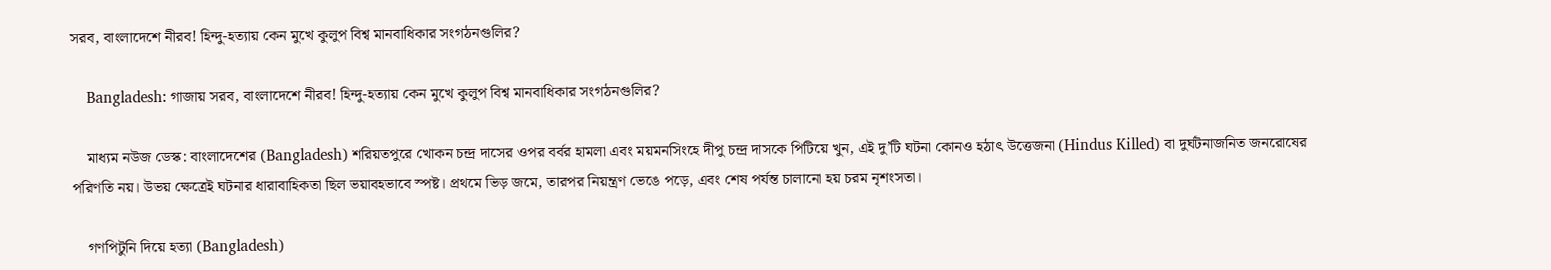সরব, বাংলাদেশে নীরব! হিন্দু-হত্যায় কেন মুখে কুলুপ বিশ্ব মানবাধিকার সংগঠনগুলির?

    Bangladesh: গাজায় সরব, বাংলাদেশে নীরব! হিন্দু-হত্যায় কেন মুখে কুলুপ বিশ্ব মানবাধিকার সংগঠনগুলির?

    মাধ্যম নউজ ডেস্ক: বাংলাদেশের (Bangladesh) শরিয়তপুরে খোকন চন্দ্র দাসের ওপর বর্বর হামলা এবং ময়মনসিংহে দীপু চন্দ্র দাসকে পিটিয়ে খুন, এই দু’টি ঘটনা কোনও হঠাৎ উত্তেজনা (Hindus Killed) বা দুর্ঘটনাজনিত জনরোষের পরিণতি নয়। উভয় ক্ষেত্রেই ঘটনার ধারাবাহিকতা ছিল ভয়াবহভাবে স্পষ্ট। প্রথমে ভিড় জমে, তারপর নিয়ন্ত্রণ ভেঙে পড়ে, এবং শেষ পর্যন্ত চালানো হয় চরম নৃশংসতা।

    গণপিটুনি দিয়ে হত্যা (Bangladesh)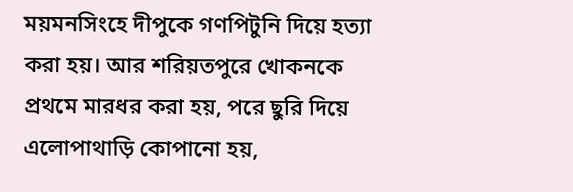ময়মনসিংহে দীপুকে গণপিটুনি দিয়ে হত্যা করা হয়। আর শরিয়তপুরে খোকনকে প্রথমে মারধর করা হয়, পরে ছুরি দিয়ে এলোপাথাড়ি কোপানো হয়,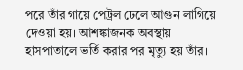পরে তাঁর গায়ে পেট্রল ঢেলে আগুন লাগিয়ে দেওয়া হয়। আশঙ্কাজনক অবস্থায় হাসপাতালে ভর্তি করার পর মৃত্যু হয় তাঁর।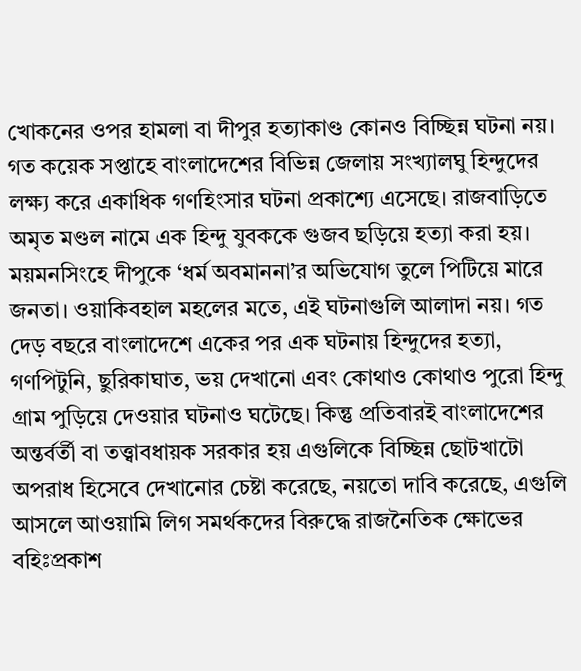খোকনের ওপর হামলা বা দীপুর হত্যাকাণ্ড কোনও বিচ্ছিন্ন ঘটনা নয়। গত কয়েক সপ্তাহে বাংলাদেশের বিভিন্ন জেলায় সংখ্যালঘু হিন্দুদের লক্ষ্য করে একাধিক গণহিংসার ঘটনা প্রকাশ্যে এসেছে। রাজবাড়িতে অমৃত মণ্ডল নামে এক হিন্দু যুবককে গুজব ছড়িয়ে হত্যা করা হয়। ময়মনসিংহে দীপুকে ‘ধর্ম অবমাননা’র অভিযোগ তুলে পিটিয়ে মারে জনতা। ওয়াকিবহাল মহলের মতে, এই ঘটনাগুলি আলাদা নয়। গত দেড় বছরে বাংলাদেশে একের পর এক ঘটনায় হিন্দুদের হত্যা, গণপিটুনি, ছুরিকাঘাত, ভয় দেখানো এবং কোথাও কোথাও পুরো হিন্দু গ্রাম পুড়িয়ে দেওয়ার ঘটনাও ঘটেছে। কিন্তু প্রতিবারই বাংলাদেশের অন্তর্বর্তী বা তত্ত্বাবধায়ক সরকার হয় এগুলিকে বিচ্ছিন্ন ছোটখাটো অপরাধ হিসেবে দেখানোর চেষ্টা করেছে, নয়তো দাবি করেছে, এগুলি আসলে আওয়ামি লিগ সমর্থকদের বিরুদ্ধে রাজনৈতিক ক্ষোভের বহিঃপ্রকাশ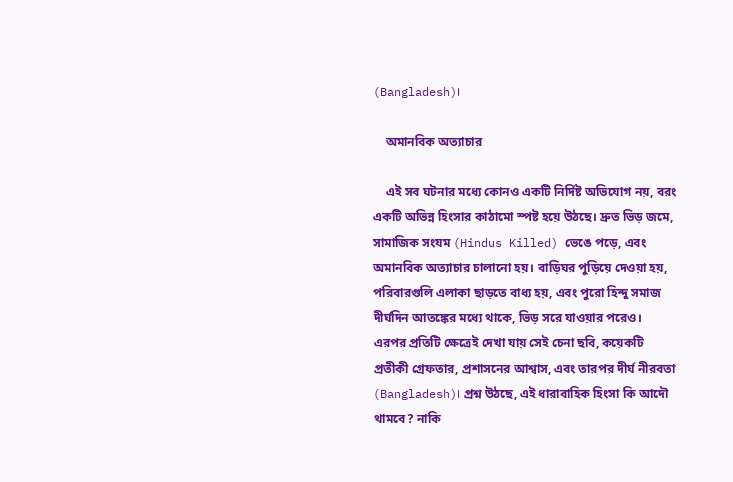(Bangladesh)।

    অমানবিক অত্যাচার

    এই সব ঘটনার মধ্যে কোনও একটি নির্দিষ্ট অভিযোগ নয়, বরং একটি অভিন্ন হিংসার কাঠামো স্পষ্ট হয়ে উঠছে। দ্রুত ভিড় জমে, সামাজিক সংযম (Hindus Killed) ভেঙে পড়ে, এবং অমানবিক অত্যাচার চালানো হয়। বাড়িঘর পুড়িয়ে দেওয়া হয়, পরিবারগুলি এলাকা ছাড়তে বাধ্য হয়, এবং পুরো হিন্দু সমাজ দীর্ঘদিন আতঙ্কের মধ্যে থাকে, ভিড় সরে যাওয়ার পরেও। এরপর প্রতিটি ক্ষেত্রেই দেখা যায় সেই চেনা ছবি, কয়েকটি প্রতীকী গ্রেফতার, প্রশাসনের আশ্বাস, এবং তারপর দীর্ঘ নীরবতা (Bangladesh)। প্রশ্ন উঠছে, এই ধারাবাহিক হিংসা কি আদৌ থামবে? নাকি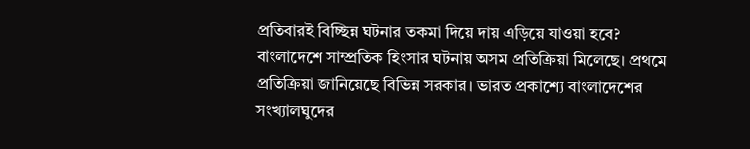প্রতিবারই বিচ্ছিন্ন ঘটনার তকমা দিয়ে দায় এড়িয়ে যাওয়া হবে? বাংলাদেশে সাম্প্রতিক হিংসার ঘটনায় অসম প্রতিক্রিয়া মিলেছে। প্রথমে প্রতিক্রিয়া জানিয়েছে বিভিন্ন সরকার। ভারত প্রকাশ্যে বাংলাদেশের সংখ্যালঘুদের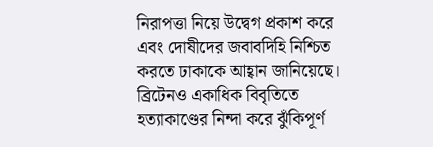নিরাপত্তা নিয়ে উদ্বেগ প্রকাশ করে এবং দোষীদের জবাবদিহি নিশ্চিত করতে ঢাকাকে আহ্বান জানিয়েছে। ব্রিটেনও একাধিক বিবৃতিতে হত্যাকাণ্ডের নিন্দা করে ঝুঁকিপূর্ণ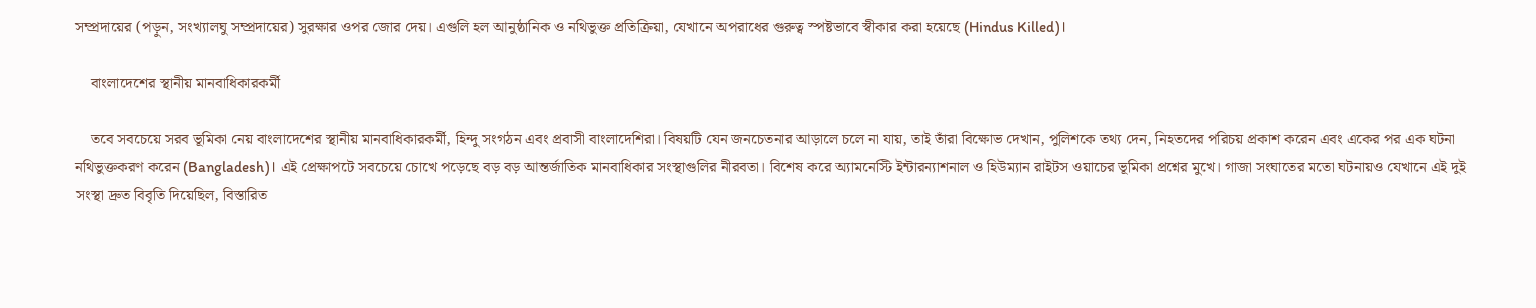সম্প্রদায়ের (পড়ুন, সংখ্যালঘু সম্প্রদায়ের) সুরক্ষার ওপর জোর দেয়। এগুলি হল আনুষ্ঠানিক ও নথিভুক্ত প্রতিক্রিয়া, যেখানে অপরাধের গুরুত্ব স্পষ্টভাবে স্বীকার করা হয়েছে (Hindus Killed)।

    বাংলাদেশের স্থানীয় মানবাধিকারকর্মী

    তবে সবচেয়ে সরব ভূমিকা নেয় বাংলাদেশের স্থানীয় মানবাধিকারকর্মী, হিন্দু সংগঠন এবং প্রবাসী বাংলাদেশিরা। বিষয়টি যেন জনচেতনার আড়ালে চলে না যায়, তাই তাঁরা বিক্ষোভ দেখান, পুলিশকে তথ্য দেন, নিহতদের পরিচয় প্রকাশ করেন এবং একের পর এক ঘটনা নথিভুক্তকরণ করেন (Bangladesh)। এই প্রেক্ষাপটে সবচেয়ে চোখে পড়েছে বড় বড় আন্তর্জাতিক মানবাধিকার সংস্থাগুলির নীরবতা। বিশেষ করে অ্যামনেস্টি ইন্টারন্যাশনাল ও হিউম্যান রাইটস ওয়াচের ভূমিকা প্রশ্নের মুখে। গাজা সংঘাতের মতো ঘটনায়ও যেখানে এই দুই সংস্থা দ্রুত বিবৃতি দিয়েছিল, বিস্তারিত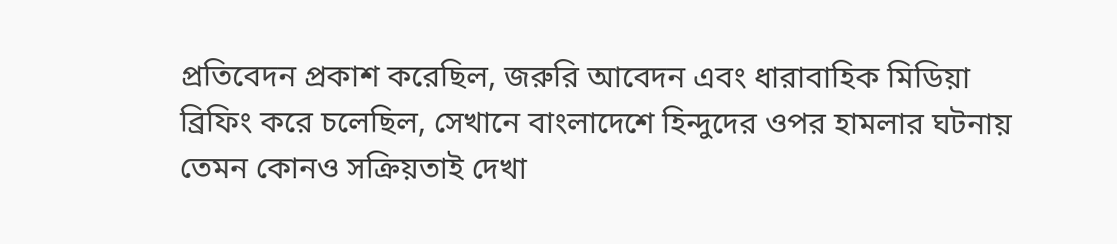প্রতিবেদন প্রকাশ করেছিল, জরুরি আবেদন এবং ধারাবাহিক মিডিয়া ব্রিফিং করে চলেছিল, সেখানে বাংলাদেশে হিন্দুদের ওপর হামলার ঘটনায় তেমন কোনও সক্রিয়তাই দেখা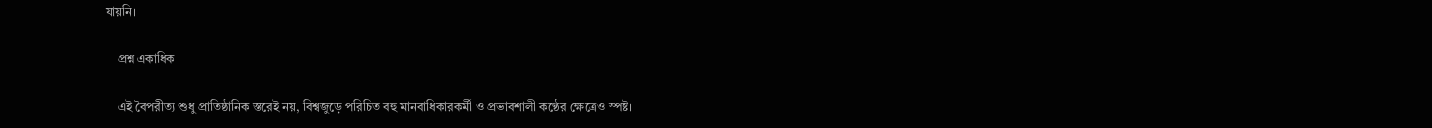যায়নি।

    প্রশ্ন একাধিক

    এই বৈপরীত্য শুধু প্রাতিষ্ঠানিক স্তরেই নয়, বিশ্বজুড়ে পরিচিত বহু মানবাধিকারকর্মী ও প্রভাবশালী কণ্ঠের ক্ষেত্রেও স্পষ্ট।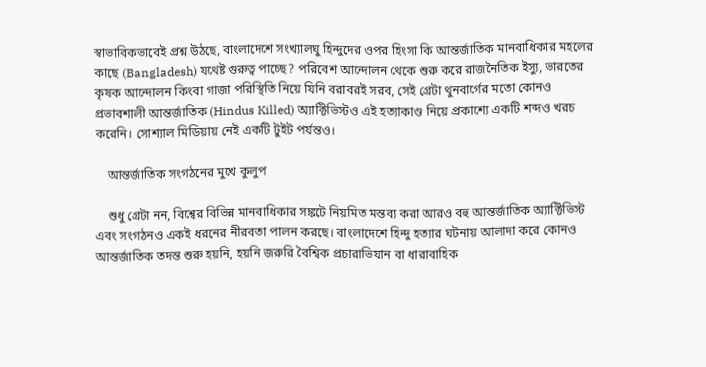স্বাভাবিকভাবেই প্রশ্ন উঠছে, বাংলাদেশে সংখ্যালঘু হিন্দুদের ওপর হিংসা কি আন্তর্জাতিক মানবাধিকার মহলের কাছে (Bangladesh) যথেষ্ট গুরুত্ব পাচ্ছে? পরিবেশ আন্দোলন থেকে শুরু করে রাজনৈতিক ইস্যু, ভারতের কৃষক আন্দোলন কিংবা গাজা পরিস্থিতি নিয়ে যিনি বরাবরই সরব, সেই গ্রেটা থুনবার্গের মতো কোনও প্রভাবশালী আন্তর্জাতিক (Hindus Killed) অ্যাক্টিভিস্টও এই হত্যাকাণ্ড নিয়ে প্রকাশ্যে একটি শব্দও খরচ করেনি। সোশ্যাল মিডিয়ায় নেই একটি টুইট পর্যন্তও।

    আন্তর্জাতিক সংগঠনের মুখে কুলুপ

    শুধু গ্রেটা নন, বিশ্বের বিভিন্ন মানবাধিকার সঙ্কটে নিয়মিত মন্তব্য করা আরও বহু আন্তর্জাতিক অ্যাক্টিভিস্ট এবং সংগঠনও একই ধরনের নীরবতা পালন করছে। বাংলাদেশে হিন্দু হত্যার ঘটনায় আলাদা করে কোনও আন্তর্জাতিক তদন্ত শুরু হয়নি, হয়নি জরুরি বৈশ্বিক প্রচারাভিযান বা ধারাবাহিক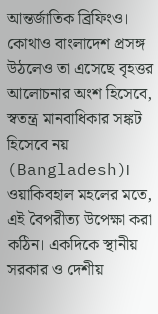আন্তর্জাতিক ব্রিফিংও। কোথাও বাংলাদেশ প্রসঙ্গ উঠলেও তা এসেছে বৃহত্তর আলোচনার অংশ হিসেবে, স্বতন্ত্র মানবাধিকার সঙ্কট হিসেবে নয় (Bangladesh)। ওয়াকিবহাল মহলের মতে, এই বৈপরীত্য উপেক্ষা করা কঠিন। একদিকে স্থানীয় সরকার ও দেশীয়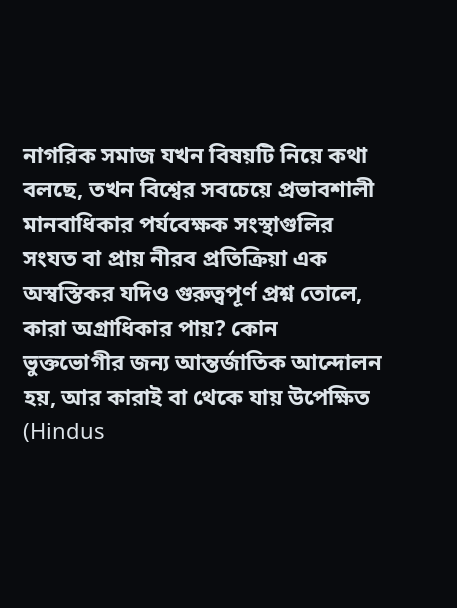নাগরিক সমাজ যখন বিষয়টি নিয়ে কথা বলছে, তখন বিশ্বের সবচেয়ে প্রভাবশালী মানবাধিকার পর্যবেক্ষক সংস্থাগুলির সংযত বা প্রায় নীরব প্রতিক্রিয়া এক অস্বস্তিকর যদিও গুরুত্বপূর্ণ প্রশ্ন তোলে, কারা অগ্রাধিকার পায়? কোন ভুক্তভোগীর জন্য আন্তর্জাতিক আন্দোলন হয়, আর কারাই বা থেকে যায় উপেক্ষিত (Hindus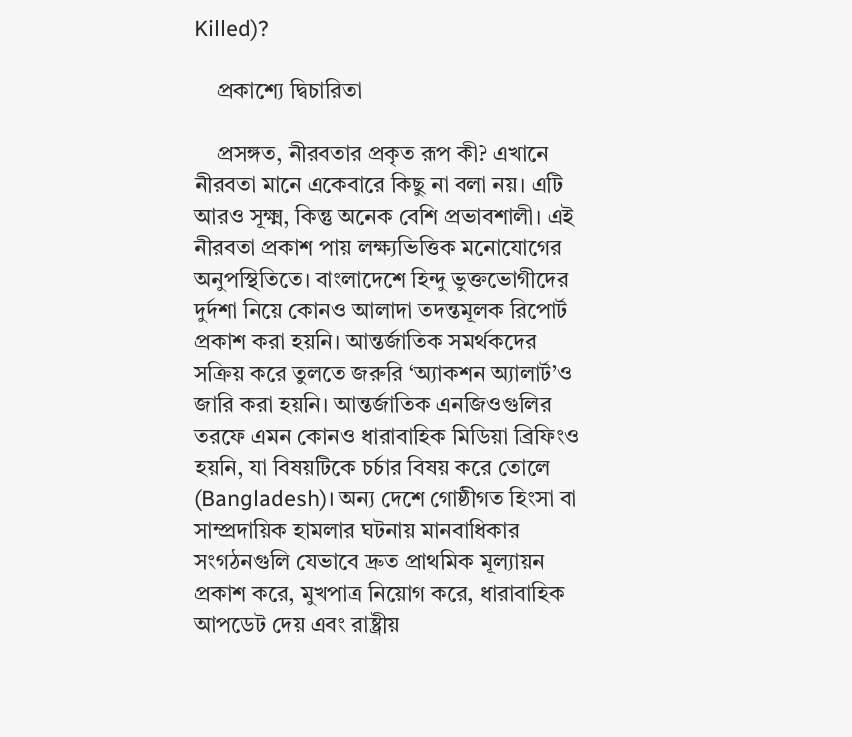Killed)?

    প্রকাশ্যে দ্বিচারিতা

    প্রসঙ্গত, নীরবতার প্রকৃত রূপ কী? এখানে নীরবতা মানে একেবারে কিছু না বলা নয়। এটি আরও সূক্ষ্ম, কিন্তু অনেক বেশি প্রভাবশালী। এই নীরবতা প্রকাশ পায় লক্ষ্যভিত্তিক মনোযোগের অনুপস্থিতিতে। বাংলাদেশে হিন্দু ভুক্তভোগীদের দুর্দশা নিয়ে কোনও আলাদা তদন্তমূলক রিপোর্ট প্রকাশ করা হয়নি। আন্তর্জাতিক সমর্থকদের সক্রিয় করে তুলতে জরুরি ‘অ্যাকশন অ্যালার্ট’ও জারি করা হয়নি। আন্তর্জাতিক এনজিওগুলির তরফে এমন কোনও ধারাবাহিক মিডিয়া ব্রিফিংও হয়নি, যা বিষয়টিকে চর্চার বিষয় করে তোলে (Bangladesh)। অন্য দেশে গোষ্ঠীগত হিংসা বা সাম্প্রদায়িক হামলার ঘটনায় মানবাধিকার সংগঠনগুলি যেভাবে দ্রুত প্রাথমিক মূল্যায়ন প্রকাশ করে, মুখপাত্র নিয়োগ করে, ধারাবাহিক আপডেট দেয় এবং রাষ্ট্রীয়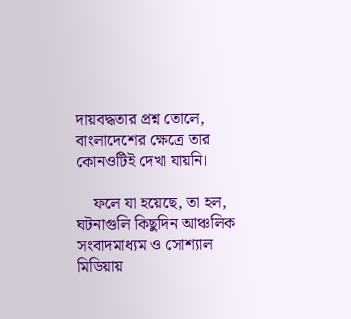দায়বদ্ধতার প্রশ্ন তোলে, বাংলাদেশের ক্ষেত্রে তার কোনওটিই দেখা যায়নি।

    ফলে যা হয়েছে, তা হল, ঘটনাগুলি কিছুদিন আঞ্চলিক সংবাদমাধ্যম ও সোশ্যাল মিডিয়ায়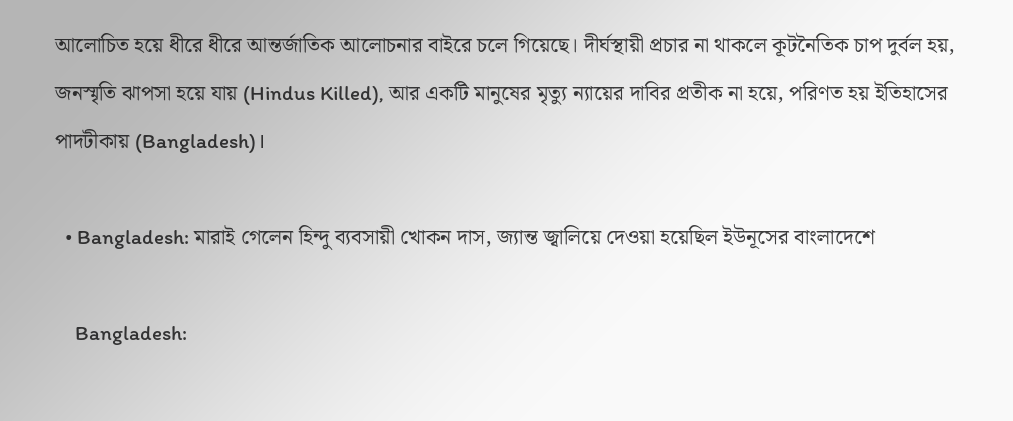আলোচিত হয়ে ধীরে ধীরে আন্তর্জাতিক আলোচনার বাইরে চলে গিয়েছে। দীর্ঘস্থায়ী প্রচার না থাকলে কূটনৈতিক চাপ দুর্বল হয়, জনস্মৃতি ঝাপসা হয়ে যায় (Hindus Killed), আর একটি মানুষের মৃত্যু ন্যায়ের দাবির প্রতীক না হয়ে, পরিণত হয় ইতিহাসের পাদটীকায় (Bangladesh)।

  • Bangladesh: মারাই গেলেন হিন্দু ব্যবসায়ী খোকন দাস, জ্যান্ত জ্বালিয়ে দেওয়া হয়েছিল ইউনূসের বাংলাদেশে

    Bangladesh: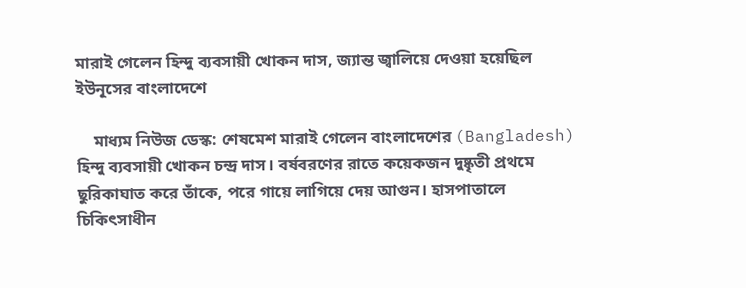মারাই গেলেন হিন্দু ব্যবসায়ী খোকন দাস, জ্যান্ত জ্বালিয়ে দেওয়া হয়েছিল ইউনূসের বাংলাদেশে

    মাধ্যম নিউজ ডেস্ক: শেষমেশ মারাই গেলেন বাংলাদেশের (Bangladesh) হিন্দু ব্যবসায়ী খোকন চন্দ্র দাস। বর্ষবরণের রাতে কয়েকজন দুষ্কৃতী প্রথমে ছুরিকাঘাত করে তাঁকে, পরে গায়ে লাগিয়ে দেয় আগুন। হাসপাতালে চিকিৎসাধীন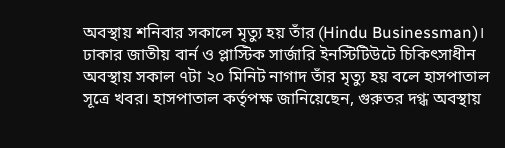অবস্থায় শনিবার সকালে মৃত্যু হয় তাঁর (Hindu Businessman)। ঢাকার জাতীয় বার্ন ও প্লাস্টিক সার্জারি ইনস্টিটিউটে চিকিৎসাধীন অবস্থায় সকাল ৭টা ২০ মিনিট নাগাদ তাঁর মৃত্যু হয় বলে হাসপাতাল সূত্রে খবর। হাসপাতাল কর্তৃপক্ষ জানিয়েছেন, গুরুতর দগ্ধ অবস্থায়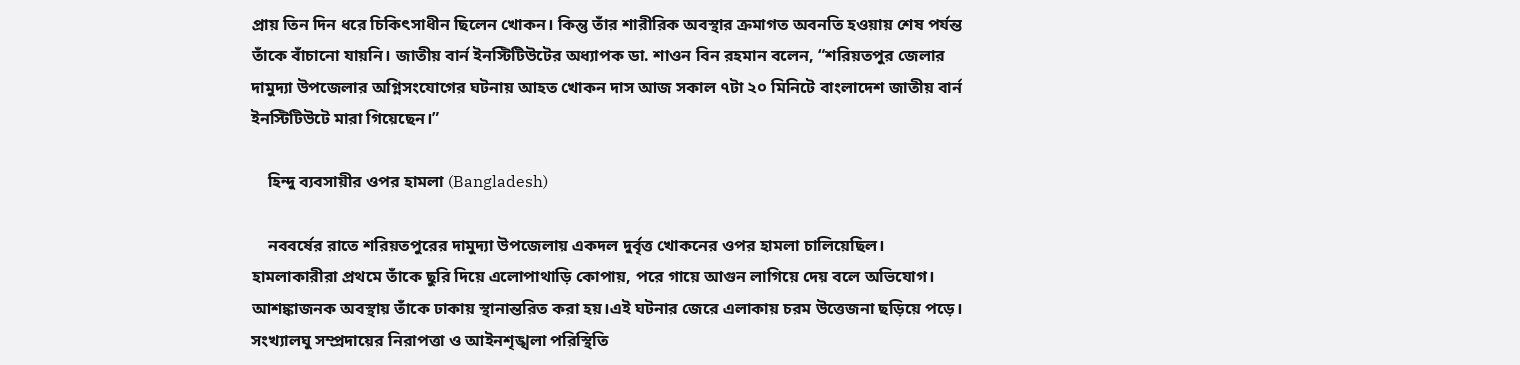প্রায় তিন দিন ধরে চিকিৎসাধীন ছিলেন খোকন। কিন্তু তাঁর শারীরিক অবস্থার ক্রমাগত অবনতি হওয়ায় শেষ পর্যন্ত তাঁকে বাঁচানো যায়নি। জাতীয় বার্ন ইনস্টিটিউটের অধ্যাপক ডা. শাওন বিন রহমান বলেন, “শরিয়তপুর জেলার দামুদ্যা উপজেলার অগ্নিসংযোগের ঘটনায় আহত খোকন দাস আজ সকাল ৭টা ২০ মিনিটে বাংলাদেশ জাতীয় বার্ন ইনস্টিটিউটে মারা গিয়েছেন।”

    হিন্দু ব্যবসায়ীর ওপর হামলা (Bangladesh)

    নববর্ষের রাতে শরিয়তপুরের দামুদ্যা উপজেলায় একদল দুর্বৃত্ত খোকনের ওপর হামলা চালিয়েছিল। হামলাকারীরা প্রথমে তাঁকে ছুরি দিয়ে এলোপাথাড়ি কোপায়, পরে গায়ে আগুন লাগিয়ে দেয় বলে অভিযোগ। আশঙ্কাজনক অবস্থায় তাঁকে ঢাকায় স্থানান্তরিত করা হয়।এই ঘটনার জেরে এলাকায় চরম উত্তেজনা ছড়িয়ে পড়ে। সংখ্যালঘু সম্প্রদায়ের নিরাপত্তা ও আইনশৃঙ্খলা পরিস্থিতি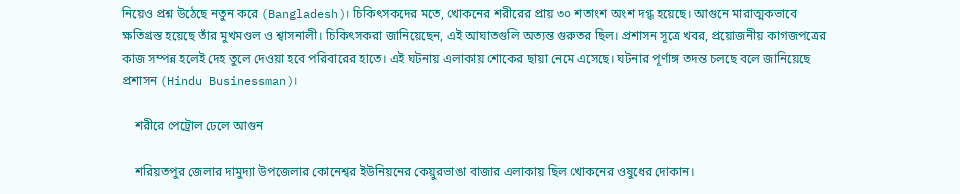নিয়েও প্রশ্ন উঠেছে নতুন করে (Bangladesh)। চিকিৎসকদের মতে, খোকনের শরীরের প্রায় ৩০ শতাংশ অংশ দগ্ধ হয়েছে। আগুনে মারাত্মকভাবে ক্ষতিগ্রস্ত হয়েছে তাঁর মুখমণ্ডল ও শ্বাসনালী। চিকিৎসকরা জানিয়েছেন, এই আঘাতগুলি অত্যন্ত গুরুতর ছিল। প্রশাসন সূত্রে খবর, প্রয়োজনীয় কাগজপত্রের কাজ সম্পন্ন হলেই দেহ তুলে দেওয়া হবে পরিবারের হাতে। এই ঘটনায় এলাকায় শোকের ছায়া নেমে এসেছে। ঘটনার পূর্ণাঙ্গ তদন্ত চলছে বলে জানিয়েছে প্রশাসন (Hindu Businessman)।

    শরীরে পেট্রোল ঢেলে আগুন

    শরিয়তপুর জেলার দামুদ্যা উপজেলার কোনেশ্বর ইউনিয়নের কেয়ুরভাঙা বাজার এলাকায় ছিল খোকনের ওষুধের দোকান।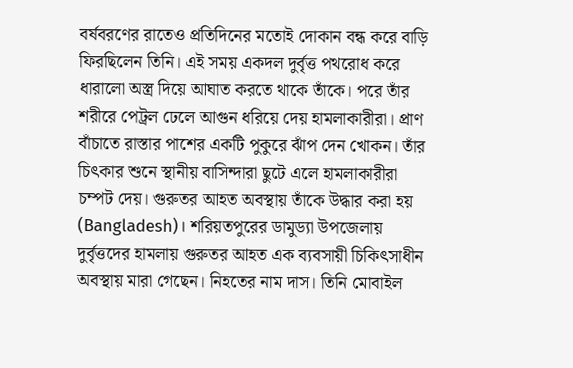বর্ষবরণের রাতেও প্রতিদিনের মতোই দোকান বন্ধ করে বাড়ি ফিরছিলেন তিনি। এই সময় একদল দুর্বৃত্ত পথরোধ করে ধারালো অস্ত্র দিয়ে আঘাত করতে থাকে তাঁকে। পরে তাঁর শরীরে পেট্রল ঢেলে আগুন ধরিয়ে দেয় হামলাকারীরা। প্রাণ বাঁচাতে রাস্তার পাশের একটি পুকুরে ঝাঁপ দেন খোকন। তাঁর চিৎকার শুনে স্থানীয় বাসিন্দারা ছুটে এলে হামলাকারীরা চম্পট দেয়। গুরুতর আহত অবস্থায় তাঁকে উদ্ধার করা হয় (Bangladesh)। শরিয়তপুরের ডামুড্যা উপজেলায় দুর্বৃত্তদের হামলায় গুরুতর আহত এক ব্যবসায়ী চিকিৎসাধীন অবস্থায় মারা গেছেন। নিহতের নাম দাস। তিনি মোবাইল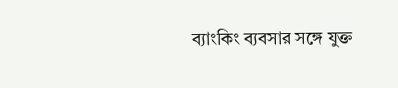ব্যাংকিং ব্যবসার সঙ্গে যুক্ত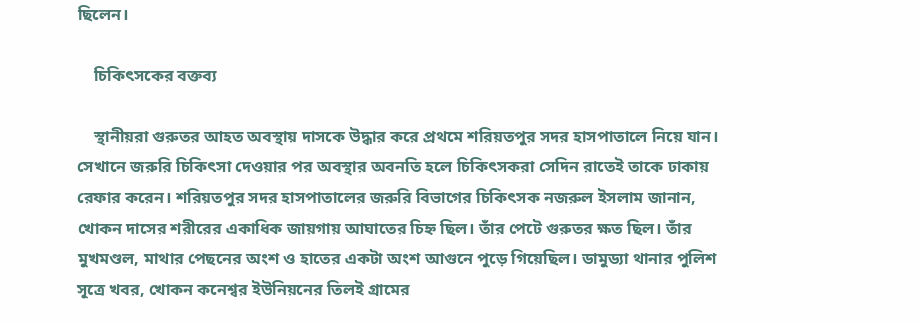ছিলেন।

    চিকিৎসকের বক্তব্য

    স্থানীয়রা গুরুতর আহত অবস্থায় দাসকে উদ্ধার করে প্রথমে শরিয়তপুর সদর হাসপাতালে নিয়ে যান। সেখানে জরুরি চিকিৎসা দেওয়ার পর অবস্থার অবনতি হলে চিকিৎসকরা সেদিন রাতেই তাকে ঢাকায় রেফার করেন। শরিয়তপুর সদর হাসপাতালের জরুরি বিভাগের চিকিৎসক নজরুল ইসলাম জানান, খোকন দাসের শরীরের একাধিক জায়গায় আঘাতের চিহ্ন ছিল। তাঁর পেটে গুরুতর ক্ষত ছিল। তাঁর মুখমণ্ডল, মাথার পেছনের অংশ ও হাতের একটা অংশ আগুনে পুড়ে গিয়েছিল। ডামুড্যা থানার পুলিশ সূত্রে খবর, খোকন কনেশ্বর ইউনিয়নের তিলই গ্রামের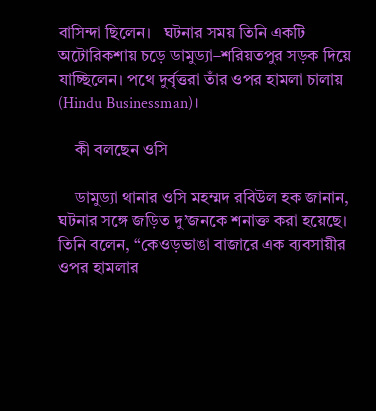বাসিন্দা ছিলেন।   ঘটনার সময় তিনি একটি অটোরিকশায় চড়ে ডামুড্যা–শরিয়তপুর সড়ক দিয়ে যাচ্ছিলেন। পথে দুর্বৃত্তরা তাঁর ওপর হামলা চালায় (Hindu Businessman)।

    কী বলছেন ওসি

    ডামুড্যা থানার ওসি মহম্মদ রবিউল হক জানান, ঘটনার সঙ্গে জড়িত দু’জনকে শনাক্ত করা হয়েছে। তিনি বলেন, “কেওড়ভাঙা বাজারে এক ব্যবসায়ীর ওপর হামলার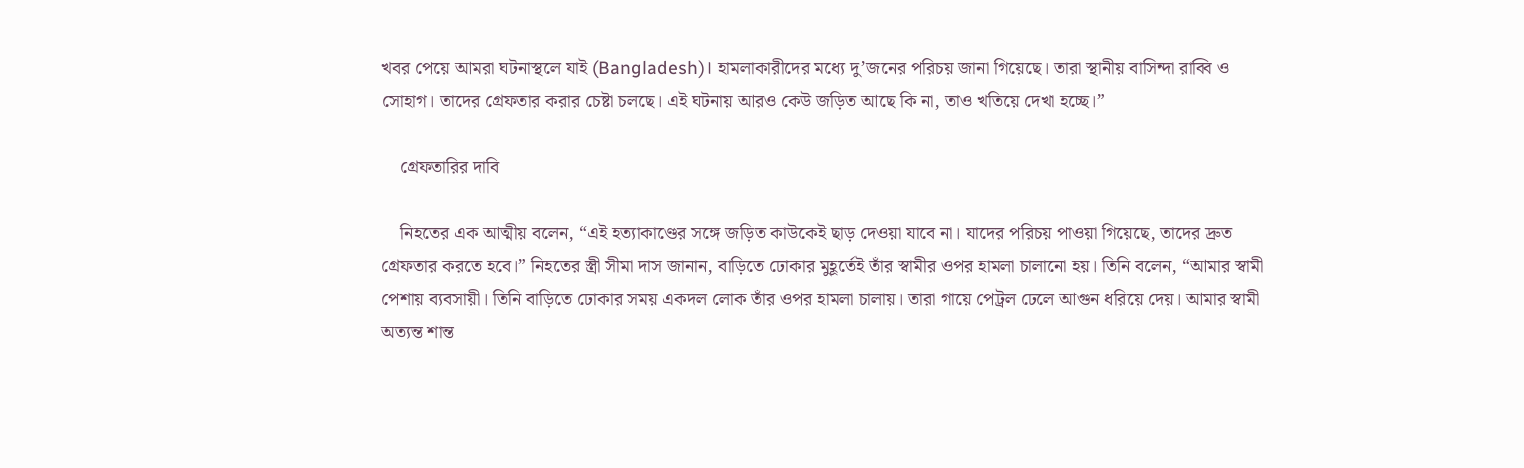খবর পেয়ে আমরা ঘটনাস্থলে যাই (Bangladesh)। হামলাকারীদের মধ্যে দু’জনের পরিচয় জানা গিয়েছে। তারা স্থানীয় বাসিন্দা রাব্বি ও সোহাগ। তাদের গ্রেফতার করার চেষ্টা চলছে। এই ঘটনায় আরও কেউ জড়িত আছে কি না, তাও খতিয়ে দেখা হচ্ছে।”

    গ্রেফতারির দাবি

    নিহতের এক আত্মীয় বলেন, “এই হত্যাকাণ্ডের সঙ্গে জড়িত কাউকেই ছাড় দেওয়া যাবে না। যাদের পরিচয় পাওয়া গিয়েছে, তাদের দ্রুত গ্রেফতার করতে হবে।” নিহতের স্ত্রী সীমা দাস জানান, বাড়িতে ঢোকার মুহূর্তেই তাঁর স্বামীর ওপর হামলা চালানো হয়। তিনি বলেন, “আমার স্বামী পেশায় ব্যবসায়ী। তিনি বাড়িতে ঢোকার সময় একদল লোক তাঁর ওপর হামলা চালায়। তারা গায়ে পেট্রল ঢেলে আগুন ধরিয়ে দেয়। আমার স্বামী অত্যন্ত শান্ত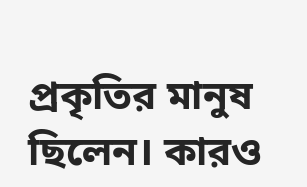প্রকৃতির মানুষ ছিলেন। কারও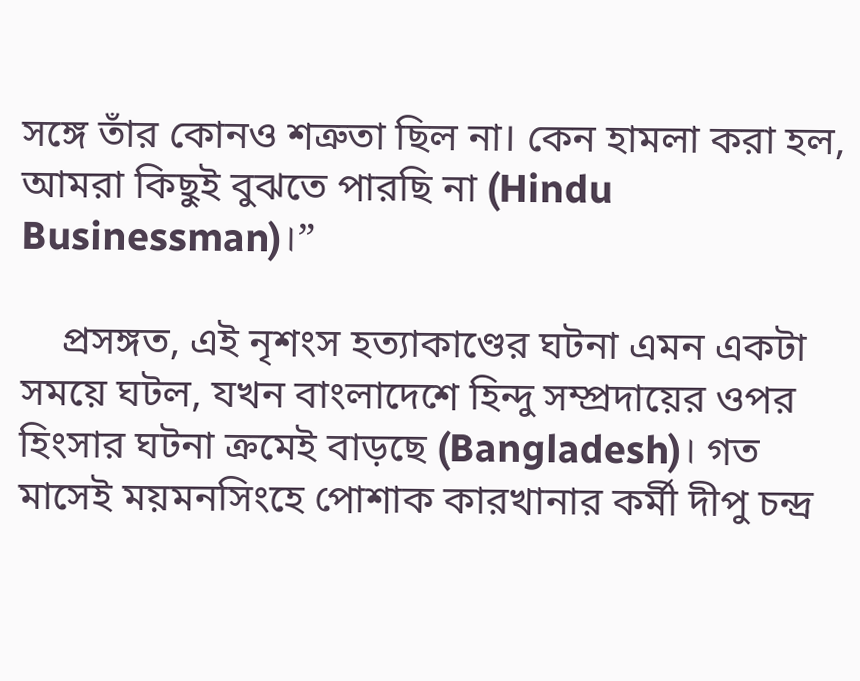সঙ্গে তাঁর কোনও শত্রুতা ছিল না। কেন হামলা করা হল, আমরা কিছুই বুঝতে পারছি না (Hindu Businessman)।”

    প্রসঙ্গত, এই নৃশংস হত্যাকাণ্ডের ঘটনা এমন একটা সময়ে ঘটল, যখন বাংলাদেশে হিন্দু সম্প্রদায়ের ওপর হিংসার ঘটনা ক্রমেই বাড়ছে (Bangladesh)। গত মাসেই ময়মনসিংহে পোশাক কারখানার কর্মী দীপু চন্দ্র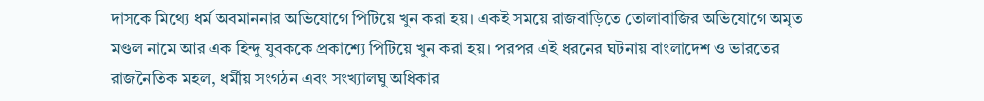দাসকে মিথ্যে ধর্ম অবমাননার অভিযোগে পিটিয়ে খুন করা হয়। একই সময়ে রাজবাড়িতে তোলাবাজির অভিযোগে অমৃত মণ্ডল নামে আর এক হিন্দু যুবককে প্রকাশ্যে পিটিয়ে খুন করা হয়। পরপর এই ধরনের ঘটনায় বাংলাদেশ ও ভারতের রাজনৈতিক মহল, ধর্মীয় সংগঠন এবং সংখ্যালঘু অধিকার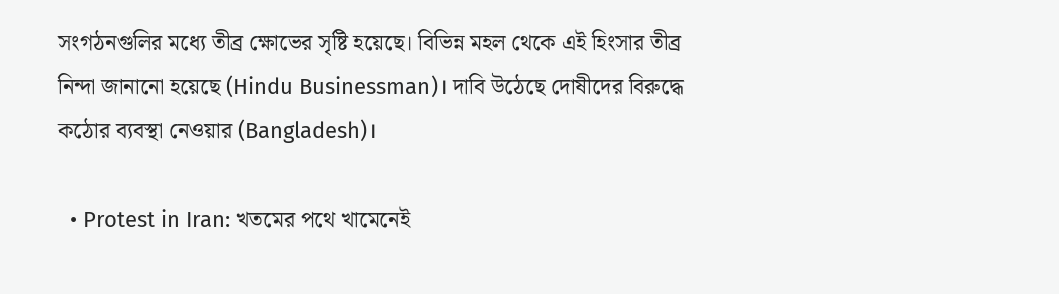সংগঠনগুলির মধ্যে তীব্র ক্ষোভের সৃষ্টি হয়েছে। বিভিন্ন মহল থেকে এই হিংসার তীব্র নিন্দা জানানো হয়েছে (Hindu Businessman)। দাবি উঠেছে দোষীদের বিরুদ্ধে কঠোর ব্যবস্থা নেওয়ার (Bangladesh)।

  • Protest in Iran: খতমের পথে খামেনেই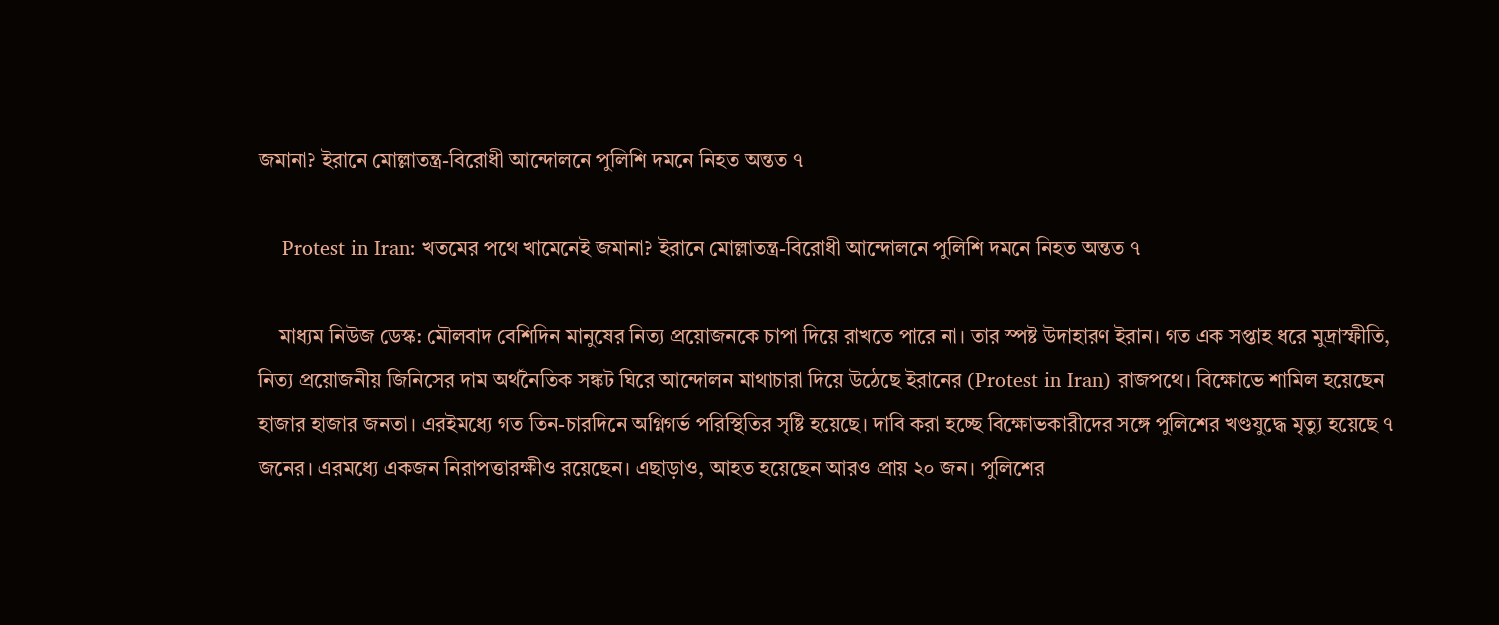জমানা? ইরানে মোল্লাতন্ত্র-বিরোধী আন্দোলনে পুলিশি দমনে নিহত অন্তত ৭

    Protest in Iran: খতমের পথে খামেনেই জমানা? ইরানে মোল্লাতন্ত্র-বিরোধী আন্দোলনে পুলিশি দমনে নিহত অন্তত ৭

    মাধ্যম নিউজ ডেস্ক: মৌলবাদ বেশিদিন মানুষের নিত্য প্রয়োজনকে চাপা দিয়ে রাখতে পারে না। তার স্পষ্ট উদাহারণ ইরান। গত এক সপ্তাহ ধরে মুদ্রাস্ফীতি, নিত্য প্রয়োজনীয় জিনিসের দাম অর্থনৈতিক সঙ্কট ঘিরে আন্দোলন মাথাচারা দিয়ে উঠেছে ইরানের (Protest in Iran) রাজপথে। বিক্ষোভে শামিল হয়েছেন হাজার হাজার জনতা। এরইমধ্যে গত তিন-চারদিনে অগ্নিগর্ভ পরিস্থিতির সৃষ্টি হয়েছে। দাবি করা হচ্ছে বিক্ষোভকারীদের সঙ্গে পুলিশের খণ্ডযুদ্ধে মৃত্যু হয়েছে ৭ জনের। এরমধ্যে একজন নিরাপত্তারক্ষীও রয়েছেন। এছাড়াও, আহত হয়েছেন আরও প্রায় ২০ জন। পুলিশের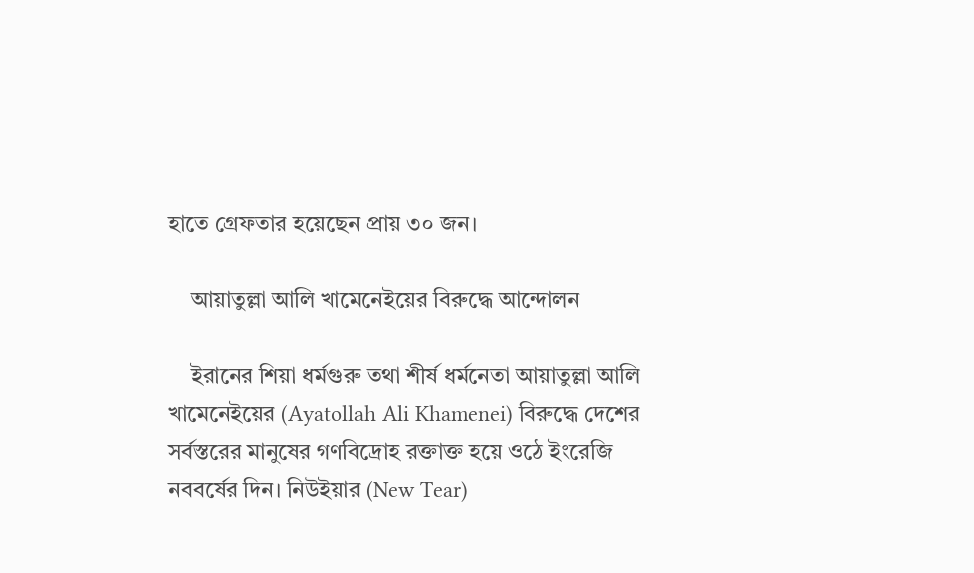হাতে গ্রেফতার হয়েছেন প্রায় ৩০ জন।

    আয়াতুল্লা আলি খামেনেইয়ের বিরুদ্ধে আন্দোলন

    ইরানের শিয়া ধর্মগুরু তথা শীর্ষ ধর্মনেতা আয়াতুল্লা আলি খামেনেইয়ের (Ayatollah Ali Khamenei) বিরুদ্ধে দেশের সর্বস্তরের মানুষের গণবিদ্রোহ রক্তাক্ত হয়ে ওঠে ইংরেজি নববর্ষের দিন। নিউইয়ার (New Tear)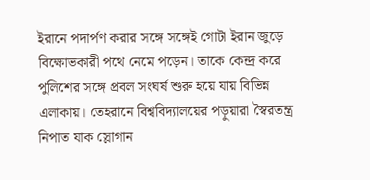ইরানে পদার্পণ করার সঙ্গে সঙ্গেই গোটা ইরান জুড়ে বিক্ষোভকারী পথে নেমে পড়েন। তাকে কেন্দ্র করে পুলিশের সঙ্গে প্রবল সংঘর্ষ শুরু হয়ে যায় বিভিন্ন এলাকায়। তেহরানে বিশ্ববিদ্যালয়ের পড়ুয়ারা স্বৈরতন্ত্র নিপাত যাক স্লোগান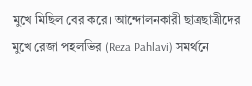মুখে মিছিল বের করে। আন্দোলনকারী ছাত্রছাত্রীদের মুখে রেজা পহলভির (Reza Pahlavi) সমর্থনে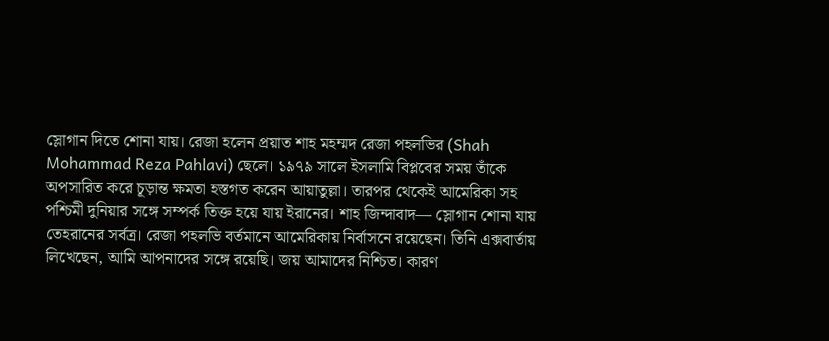স্লোগান দিতে শোনা যায়। রেজা হলেন প্রয়াত শাহ মহম্মদ রেজা পহলভির (Shah Mohammad Reza Pahlavi) ছেলে। ১৯৭৯ সালে ইসলামি বিপ্লবের সময় তাঁকে অপসারিত করে চূড়ান্ত ক্ষমতা হস্তগত করেন আয়াতুল্লা। তারপর থেকেই আমেরিকা সহ পশ্চিমী দুনিয়ার সঙ্গে সম্পর্ক তিক্ত হয়ে যায় ইরানের। শাহ জিন্দাবাদ— স্লোগান শোনা যায় তেহরানের সর্বত্র। রেজা পহলভি বর্তমানে আমেরিকায় নির্বাসনে রয়েছেন। তিনি এক্সবার্তায় লিখেছেন, আমি আপনাদের সঙ্গে রয়েছি। জয় আমাদের নিশ্চিত। কারণ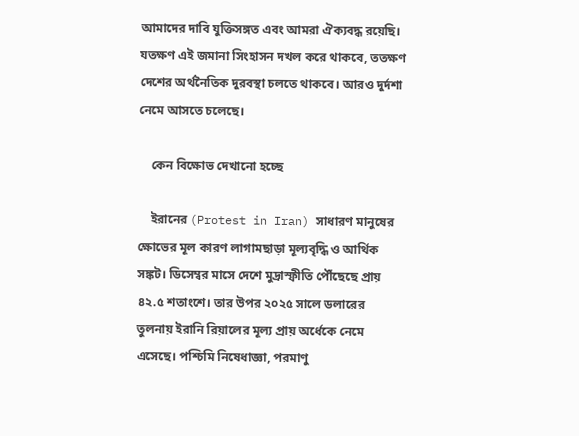আমাদের দাবি যুক্তিসঙ্গত এবং আমরা ঐক্যবদ্ধ রয়েছি। যতক্ষণ এই জমানা সিংহাসন দখল করে থাকবে, ততক্ষণ দেশের অর্থনৈতিক দুরবস্থা চলতে থাকবে। আরও দুর্দশা নেমে আসতে চলেছে।

    কেন বিক্ষোভ দেখানো হচ্ছে

    ইরানের (Protest in Iran) সাধারণ মানুষের ক্ষোভের মূল কারণ লাগামছাড়া মূল্যবৃদ্ধি ও আর্থিক সঙ্কট। ডিসেম্বর মাসে দেশে মুদ্রাস্ফীতি পৌঁছেছে প্রায় ৪২.৫ শতাংশে। তার উপর ২০২৫ সালে ডলারের তুলনায় ইরানি রিয়ালের মূল্য প্রায় অর্ধেকে নেমে এসেছে। পশ্চিমি নিষেধাজ্ঞা, পরমাণু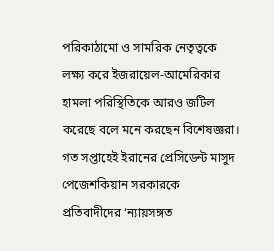পরিকাঠামো ও সামরিক নেতৃত্বকে লক্ষ্য করে ইজরায়েল-আমেরিকার হামলা পরিস্থিতিকে আরও জটিল করেছে বলে মনে করছেন বিশেষজ্ঞরা। গত সপ্তাহেই ইরানের প্রেসিডেন্ট মাসুদ পেজেশকিয়ান সরকারকে প্রতিবাদীদের ‘ন্যায়সঙ্গত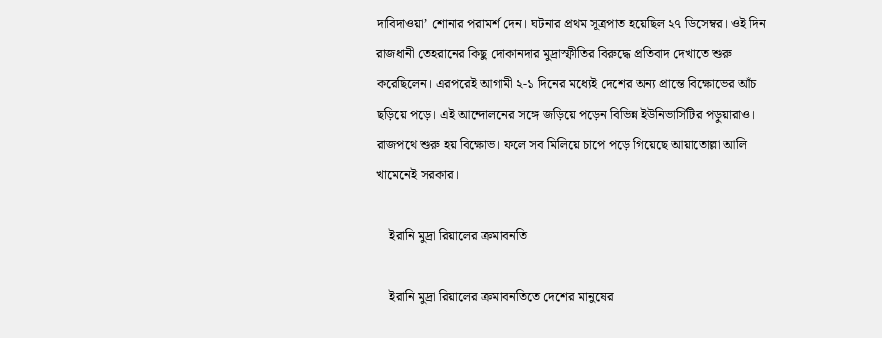দাবিদাওয়া’ শোনার পরামর্শ দেন। ঘটনার প্রথম সূত্রপাত হয়েছিল ২৭ ডিসেম্বর। ওই দিন রাজধানী তেহরানের কিছু দোকানদার মুদ্রাস্ফীতির বিরুদ্ধে প্রতিবাদ দেখাতে শুরু করেছিলেন। এরপরেই আগামী ২-১ দিনের মধ্যেই দেশের অন্য প্রান্তে বিক্ষোভের আঁচ ছড়িয়ে পড়ে। এই আন্দোলনের সঙ্গে জড়িয়ে পড়েন বিভিন্ন ইউনিভার্সিটির পড়ুয়ারাও। রাজপথে শুরু হয় বিক্ষোভ। ফলে সব মিলিয়ে চাপে পড়ে গিয়েছে আয়াতোল্লা আলি খামেনেই সরকার।

    ইরানি মুদ্রা রিয়ালের ক্রমাবনতি

    ইরানি মুদ্রা রিয়ালের ক্রমাবনতিতে দেশের মানুষের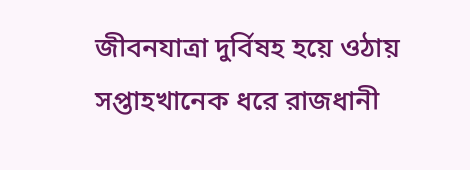জীবনযাত্রা দুর্বিষহ হয়ে ওঠায় সপ্তাহখানেক ধরে রাজধানী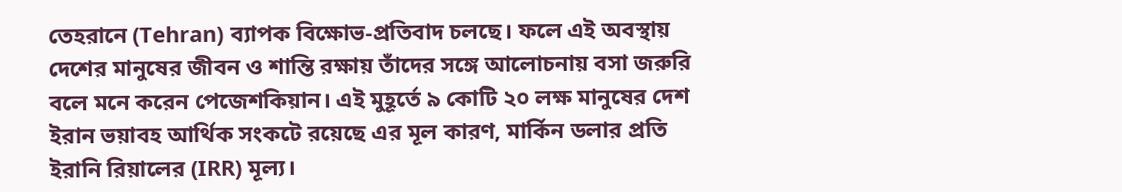তেহরানে (Tehran) ব্যাপক বিক্ষোভ-প্রতিবাদ চলছে। ফলে এই অবস্থায় দেশের মানুষের জীবন ও শান্তি রক্ষায় তাঁদের সঙ্গে আলোচনায় বসা জরুরি বলে মনে করেন পেজেশকিয়ান। এই মুহূর্তে ৯ কোটি ২০ লক্ষ মানুষের দেশ ইরান ভয়াবহ আর্থিক সংকটে রয়েছে এর মূল কারণ, মার্কিন ডলার প্রতি ইরানি রিয়ালের (IRR) মূল্য।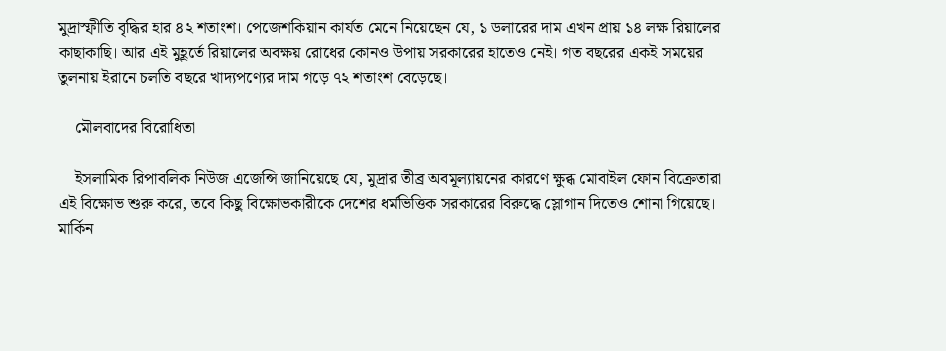মুদ্রাস্ফীতি বৃদ্ধির হার ৪২ শতাংশ। পেজেশকিয়ান কার্যত মেনে নিয়েছেন যে, ১ ডলারের দাম এখন প্রায় ১৪ লক্ষ রিয়ালের কাছাকাছি। আর এই মুহূর্তে রিয়ালের অবক্ষয় রোধের কোনও উপায় সরকারের হাতেও নেই। গত বছরের একই সময়ের তুলনায় ইরানে চলতি বছরে খাদ্যপণ্যের দাম গড়ে ৭২ শতাংশ বেড়েছে।

    মৌলবাদের বিরোধিতা

    ইসলামিক রিপাবলিক নিউজ এজেন্সি জানিয়েছে যে, মুদ্রার তীব্র অবমূল্যায়নের কারণে ক্ষুব্ধ মোবাইল ফোন বিক্রেতারা এই বিক্ষোভ শুরু করে, তবে কিছু বিক্ষোভকারীকে দেশের ধর্মভিত্তিক সরকারের বিরুদ্ধে স্লোগান দিতেও শোনা গিয়েছে। মার্কিন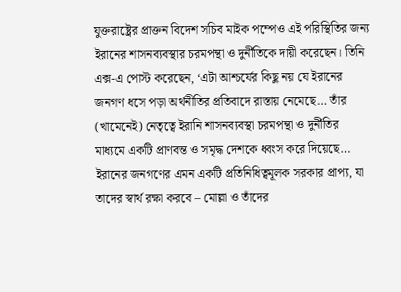যুক্তরাষ্ট্রের প্রাক্তন বিদেশ সচিব মাইক পম্পেও এই পরিস্থিতির জন্য ইরানের শাসনব্যবস্থার চরমপন্থা ও দুর্নীতিকে দায়ী করেছেন। তিনি এক্স-এ পোস্ট করেছেন, ‘এটা আশ্চর্যের কিছু নয় যে ইরানের জনগণ ধসে পড়া অর্থনীতির প্রতিবাদে রাস্তায় নেমেছে… তাঁর (খামেনেই) নেতৃত্বে ইরানি শাসনব্যবস্থা চরমপন্থা ও দুর্নীতির মাধ্যমে একটি প্রাণবন্ত ও সমৃদ্ধ দেশকে ধ্বংস করে দিয়েছে… ইরানের জনগণের এমন একটি প্রতিনিধিত্বমূলক সরকার প্রাপ্য, যা তাদের স্বার্থ রক্ষা করবে – মোল্লা ও তাঁদের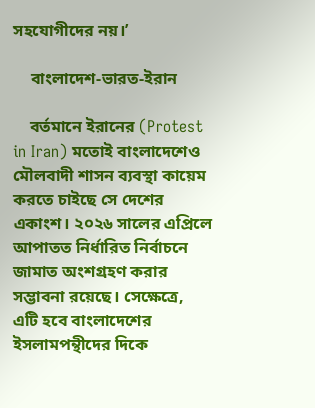সহযোগীদের নয়।’

    বাংলাদেশ-ভারত-ইরান

    বর্তমানে ইরানের (Protest in Iran) মতোই বাংলাদেশেও মৌলবাদী শাসন ব্যবস্থা কায়েম করতে চাইছে সে দেশের একাংশ। ২০২৬ সালের এপ্রিলে আপাতত নির্ধারিত নির্বাচনে জামাত অংশগ্রহণ করার সম্ভাবনা রয়েছে। সেক্ষেত্রে, এটি হবে বাংলাদেশের ইসলামপন্থীদের দিকে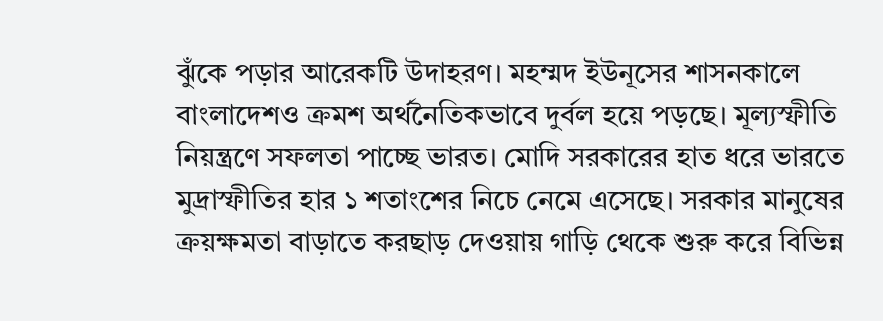ঝুঁকে পড়ার আরেকটি উদাহরণ। মহম্মদ ইউনূসের শাসনকালে বাংলাদেশও ক্রমশ অর্থনৈতিকভাবে দুর্বল হয়ে পড়ছে। মূল্যস্ফীতি নিয়ন্ত্রণে সফলতা পাচ্ছে ভারত। মোদি সরকারের হাত ধরে ভারতে মুদ্রাস্ফীতির হার ১ শতাংশের নিচে নেমে এসেছে। সরকার মানুষের ক্রয়ক্ষমতা বাড়াতে করছাড় দেওয়ায় গাড়ি থেকে শুরু করে বিভিন্ন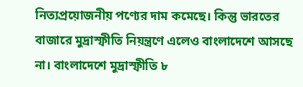নিত্যপ্রয়োজনীয় পণ্যের দাম কমেছে। কিন্তু ভারতের বাজারে মুদ্রাস্ফীতি নিয়ন্ত্রণে এলেও বাংলাদেশে আসছে না। বাংলাদেশে মুদ্রাস্ফীতি ৮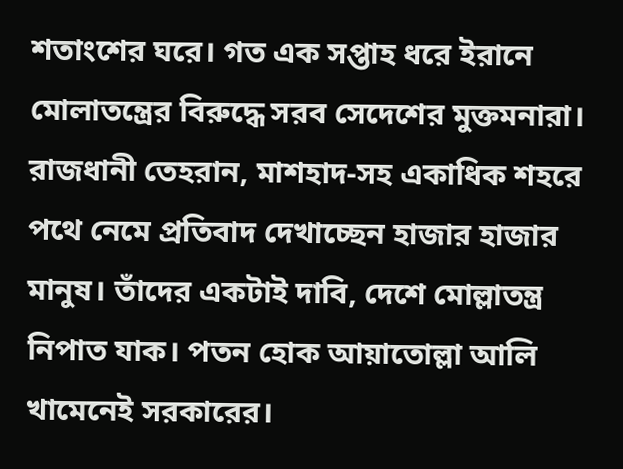শতাংশের ঘরে। গত এক সপ্তাহ ধরে ইরানে মোলাতন্ত্রের বিরুদ্ধে সরব সেদেশের মুক্তমনারা। রাজধানী তেহরান, মাশহাদ-সহ একাধিক শহরে পথে নেমে প্রতিবাদ দেখাচ্ছেন হাজার হাজার মানুষ। তাঁদের একটাই দাবি, দেশে মোল্লাতন্ত্র নিপাত যাক। পতন হোক আয়াতোল্লা আলি খামেনেই সরকারের।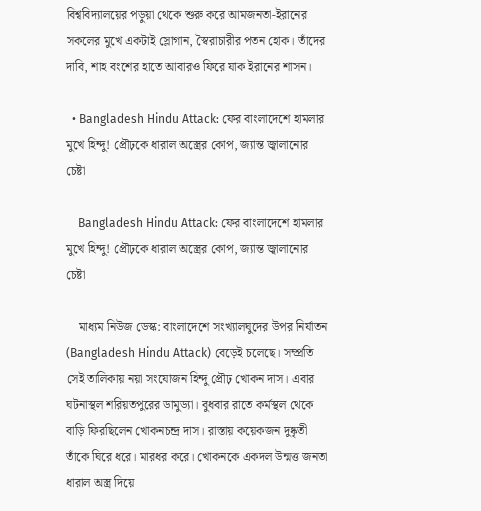বিশ্ববিদ্যালয়ের পড়ুয়া থেকে শুরু করে আমজনতা-ইরানের সকলের মুখে একটাই স্লোগান, স্বৈরাচারীর পতন হোক। তাঁদের দাবি, শাহ বংশের হাতে আবারও ফিরে যাক ইরানের শাসন।

  • Bangladesh Hindu Attack: ফের বাংলাদেশে হামলার মুখে হিন্দু! প্রৌঢ়কে ধারাল অস্ত্রের কোপ, জ্যান্ত জ্বালানোর চেষ্টা

    Bangladesh Hindu Attack: ফের বাংলাদেশে হামলার মুখে হিন্দু! প্রৌঢ়কে ধারাল অস্ত্রের কোপ, জ্যান্ত জ্বালানোর চেষ্টা

    মাধ্যম নিউজ ডেস্ক: বাংলাদেশে সংখ্যালঘুদের উপর নির্যাতন (Bangladesh Hindu Attack) বেড়েই চলেছে। সম্প্রতি সেই তালিকায় নয়া সংযোজন হিন্দু প্রৌঢ় খোকন দাস। এবার ঘটনাস্থল শরিয়তপুরের ডামুড্যা। বুধবার রাতে কর্মস্থল থেকে বাড়ি ফিরছিলেন খোকনচন্দ্র দাস। রাস্তায় কয়েকজন দুষ্কৃতী তাঁকে ঘিরে ধরে। মারধর করে। খোকনকে একদল উন্মত্ত জনতা ধারাল অস্ত্র দিয়ে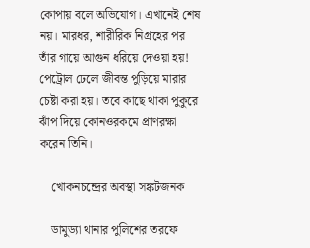কোপায় বলে অভিযোগ। এখানেই শেষ নয়। মারধর, শারীরিক নিগ্রহের পর তাঁর গায়ে আগুন ধরিয়ে দেওয়া হয়! পেট্রোল ঢেলে জীবন্ত পুড়িয়ে মারার চেষ্টা করা হয়। তবে কাছে থাকা পুকুরে ঝাঁপ দিয়ে কোনওরকমে প্রাণরক্ষা করেন তিনি।

    খোকনচন্দ্রের অবস্থা সঙ্কটজনক

    ডামুড্যা থানার পুলিশের তরফে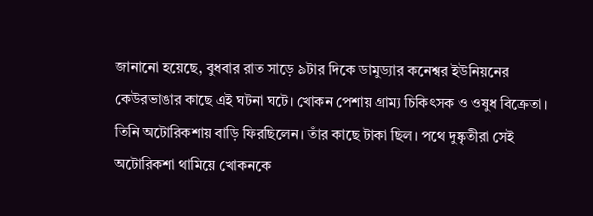জানানো হয়েছে, বুধবার রাত সাড়ে ৯টার দিকে ডামুড্যার কনেশ্বর ইউনিয়নের কেউরভাঙার কাছে এই ঘটনা ঘটে। খোকন পেশায় গ্রাম্য চিকিৎসক ও ওষুধ বিক্রেতা। তিনি অটোরিকশায় বাড়ি ফিরছিলেন। তাঁর কাছে টাকা ছিল। পথে দুষ্কৃতীরা সেই অটোরিকশা থামিয়ে খোকনকে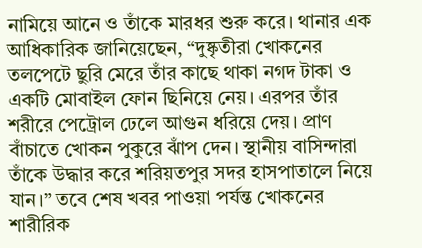নামিয়ে আনে ও তাঁকে মারধর শুরু করে। থানার এক আধিকারিক জানিয়েছেন, “দুষ্কৃতীরা খোকনের তলপেটে ছুরি মেরে তাঁর কাছে থাকা নগদ টাকা ও একটি মোবাইল ফোন ছিনিয়ে নেয়। এরপর তাঁর শরীরে পেট্রোল ঢেলে আগুন ধরিয়ে দেয়। প্রাণ বাঁচাতে খোকন পুকুরে ঝাঁপ দেন। স্থানীয় বাসিন্দারা তাঁকে উদ্ধার করে শরিয়তপুর সদর হাসপাতালে নিয়ে যান।” তবে শেষ খবর পাওয়া পর্যন্ত খোকনের শারীরিক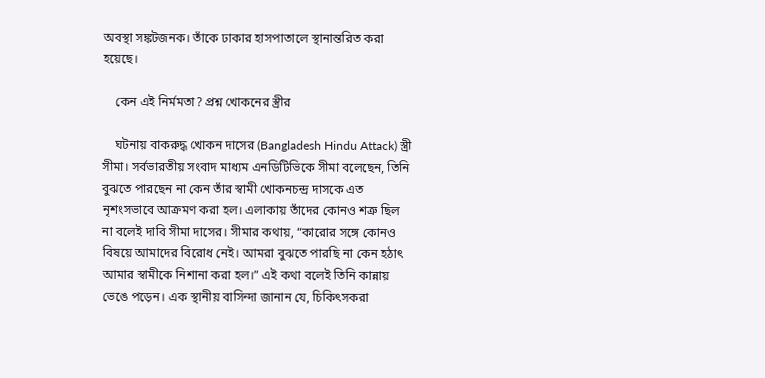অবস্থা সঙ্কটজনক। তাঁকে ঢাকার হাসপাতালে স্থানান্তরিত করা হয়েছে।

    কেন এই নির্মমতা? প্রশ্ন খোকনের স্ত্রীর

    ঘটনায় বাকরুদ্ধ খোকন দাসের (Bangladesh Hindu Attack) স্ত্রী সীমা। সর্বভারতীয় সংবাদ মাধ্যম এনডিটিভিকে সীমা বলেছেন, তিনি বুঝতে পারছেন না কেন তাঁর স্বামী খোকনচন্দ্র দাসকে এত নৃশংসভাবে আক্রমণ করা হল। এলাকায় তাঁদের কোনও শত্রু ছিল না বলেই দাবি সীমা দাসের। সীমার কথায়, “কারোর সঙ্গে কোনও বিষয়ে আমাদের বিরোধ নেই। আমরা বুঝতে পারছি না কেন হঠাৎ আমার স্বামীকে নিশানা করা হল।” এই কথা বলেই তিনি কান্নায় ভেঙে পড়েন। এক স্থানীয় বাসিন্দা জানান যে, চিকিৎসকরা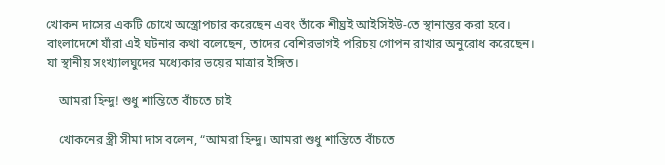খোকন দাসের একটি চোখে অস্ত্রোপচার করেছেন এবং তাঁকে শীঘ্রই আইসিইউ-তে স্থানান্তর করা হবে। বাংলাদেশে যাঁরা এই ঘটনার কথা বলেছেন, তাদের বেশিরভাগই পরিচয় গোপন রাখার অনুরোধ করেছেন। যা স্থানীয় সংখ্যালঘুদের মধ্যেকার ভয়ের মাত্রার ইঙ্গিত।

    আমরা হিন্দু! শুধু শান্তিতে বাঁচতে চাই

    খোকনের স্ত্রী সীমা দাস বলেন, “আমরা হিন্দু। আমরা শুধু শান্তিতে বাঁচতে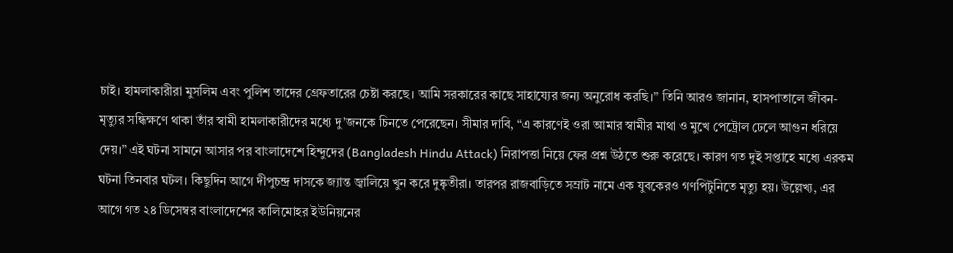চাই। হামলাকারীরা মুসলিম এবং পুলিশ তাদের গ্রেফতারের চেষ্টা করছে। আমি সরকারের কাছে সাহায্যের জন্য অনুরোধ করছি।” তিনি আরও জানান, হাসপাতালে জীবন-মৃত্যুর সন্ধিক্ষণে থাকা তাঁর স্বামী হামলাকারীদের মধ্যে দু’জনকে চিনতে পেরেছেন। সীমার দাবি, “এ কারণেই ওরা আমার স্বামীর মাথা ও মুখে পেট্রোল ঢেলে আগুন ধরিয়ে দেয়।” এই ঘটনা সামনে আসার পর বাংলাদেশে হিন্দুদের (Bangladesh Hindu Attack) নিরাপত্তা নিয়ে ফের প্রশ্ন উঠতে শুরু করেছে। কারণ গত দুই সপ্তাহে মধ্যে এরকম ঘটনা তিনবার ঘটল। কিছুদিন আগে দীপুচন্দ্র দাসকে জ্যান্ত জ্বালিয়ে খুন করে দুষ্কৃতীরা। তারপর রাজবাড়িতে সম্রাট নামে এক যুবকেরও গণপিটুনিতে মৃত্যু হয়। উল্লেখ্য, এর আগে গত ২৪ ডিসেম্বর বাংলাদেশের কালিমোহর ইউনিয়নের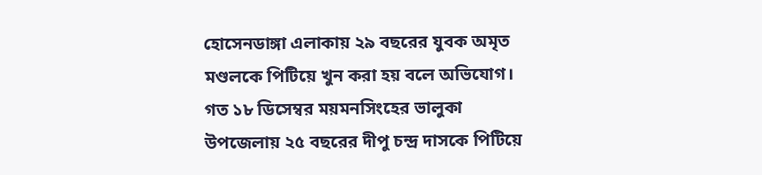হোসেনডাঙ্গা এলাকায় ২৯ বছরের যুবক অমৃত মণ্ডলকে পিটিয়ে খুন করা হয় বলে অভিযোগ। গত ১৮ ডিসেম্বর ময়মনসিংহের ভালুকা উপজেলায় ২৫ বছরের দীপু চন্দ্র দাসকে পিটিয়ে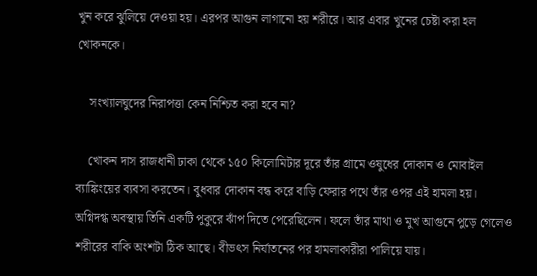খুন করে ঝুলিয়ে দেওয়া হয়। এরপর আগুন লাগানো হয় শরীরে। আর এবার খুনের চেষ্টা করা হল খোকনকে।

    সংখ্যালঘুদের নিরাপত্তা কেন নিশ্চিত করা হবে না?

    খোকন দাস রাজধানী ঢাকা থেকে ১৫০ কিলোমিটার দূরে তাঁর গ্রামে ওষুধের দোকান ও মোবাইল ব্যাঙ্কিংয়ের ব্যবসা করতেন। বুধবার দোকান বন্ধ করে বাড়ি ফেরার পথে তাঁর ওপর এই হামলা হয়। অগ্নিদগ্ধ অবস্থায় তিনি একটি পুকুরে ঝাঁপ দিতে পেরেছিলেন। ফলে তাঁর মাথা ও মুখ আগুনে পুড়ে গেলেও শরীরের বাকি অংশটা ঠিক আছে। বীভৎস নির্যাতনের পর হামলাকারীরা পালিয়ে যায়।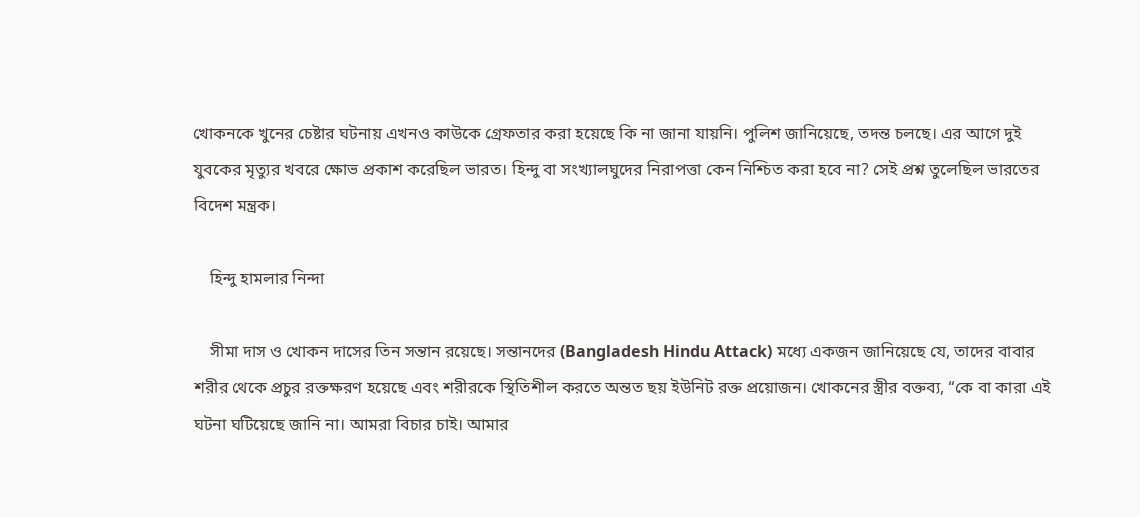খোকনকে খুনের চেষ্টার ঘটনায় এখনও কাউকে গ্রেফতার করা হয়েছে কি না জানা যায়নি। পুলিশ জানিয়েছে, তদন্ত চলছে। এর আগে দুই যুবকের মৃত্যুর খবরে ক্ষোভ প্রকাশ করেছিল ভারত। হিন্দু বা সংখ্যালঘুদের নিরাপত্তা কেন নিশ্চিত করা হবে না? সেই প্রশ্ন তুলেছিল ভারতের বিদেশ মন্ত্রক।

    হিন্দু হামলার নিন্দা

    সীমা দাস ও খোকন দাসের তিন সন্তান রয়েছে। সন্তানদের (Bangladesh Hindu Attack) মধ্যে একজন জানিয়েছে যে, তাদের বাবার শরীর থেকে প্রচুর রক্তক্ষরণ হয়েছে এবং শরীরকে স্থিতিশীল করতে অন্তত ছয় ইউনিট রক্ত প্রয়োজন। খোকনের স্ত্রীর বক্তব্য, “কে বা কারা এই ঘটনা ঘটিয়েছে জানি না। আমরা বিচার চাই। আমার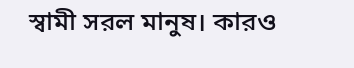স্বামী সরল মানুষ। কারও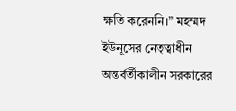ক্ষতি করেননি।” মহম্মদ ইউনূসের নেতৃত্বাধীন অন্তর্বর্তীকালীন সরকারের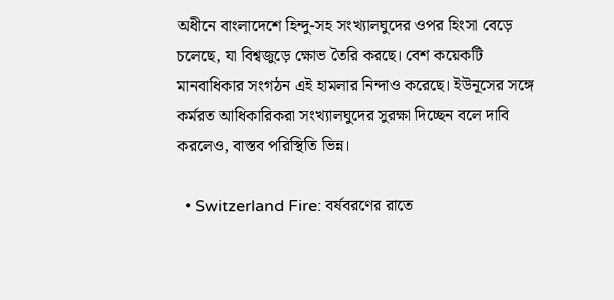অধীনে বাংলাদেশে হিন্দু-সহ সংখ্যালঘুদের ওপর হিংসা বেড়ে চলেছে, যা বিশ্বজুড়ে ক্ষোভ তৈরি করছে। বেশ কয়েকটি মানবাধিকার সংগঠন এই হামলার নিন্দাও করেছে। ইউনূসের সঙ্গে কর্মরত আধিকারিকরা সংখ্যালঘুদের সুরক্ষা দিচ্ছেন বলে দাবি করলেও, বাস্তব পরিস্থিতি ভিন্ন।

  • Switzerland Fire: বর্ষবরণের রাতে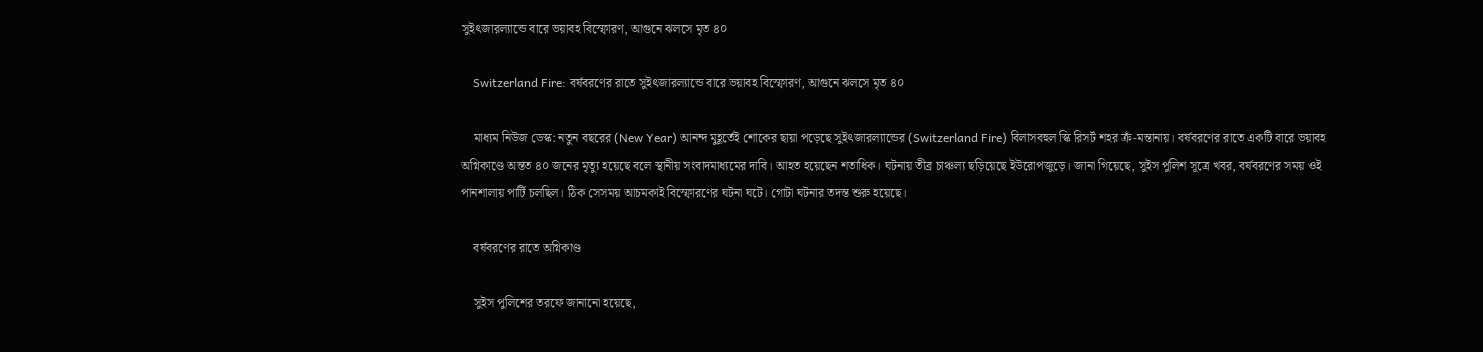সুইৎজারল্যান্ডে বারে ভয়াবহ বিস্ফোরণ, আগুনে ঝলসে মৃত ৪০

    Switzerland Fire: বর্ষবরণের রাতে সুইৎজারল্যান্ডে বারে ভয়াবহ বিস্ফোরণ, আগুনে ঝলসে মৃত ৪০

    মাধ্যম নিউজ ডেস্ক: নতুন বছরের (New Year) আনন্দ মুহূর্তেই শোকের ছায়া পড়েছে সুইৎজারল্যান্ডের (Switzerland Fire) বিলাসবহুল স্কি রিসর্ট শহর ক্রঁ-মন্তানায়। বর্ষবরণের রাতে একটি বারে ভয়াবহ অগ্নিকাণ্ডে অন্তত ৪০ জনের মৃত্যু হয়েছে বলে স্থানীয় সংবাদমাধ্যমের দাবি। আহত হয়েছেন শতাধিক। ঘটনায় তীব্র চাঞ্চল্য ছড়িয়েছে ইউরোপজুড়ে। জানা গিয়েছে, সুইস পুলিশ সূত্রে খবর, বর্ষবরণের সময় ওই পানশালায় পার্টি চলছিল। ঠিক সেসময় আচমকাই বিস্ফোরণের ঘটনা ঘটে। গোটা ঘটনার তদন্ত শুরু হয়েছে।

    বর্ষবরণের রাতে অগ্নিকাণ্ড

    সুইস পুলিশের তরফে জানানো হয়েছে,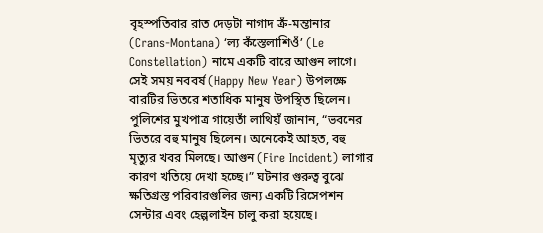বৃহস্পতিবার রাত দেড়টা নাগাদ ক্রঁ-মন্তানার (Crans-Montana) ‘ল্য কঁস্তেলাশিওঁ’ (Le Constellation) নামে একটি বারে আগুন লাগে। সেই সময় নববর্ষ (Happy New Year) উপলক্ষে বারটির ভিতরে শতাধিক মানুষ উপস্থিত ছিলেন। পুলিশের মুখপাত্র গায়েতাঁ লাথিয়ঁ জানান, “ভবনের ভিতরে বহু মানুষ ছিলেন। অনেকেই আহত, বহু মৃত্যুর খবর মিলছে। আগুন (Fire Incident) লাগার কারণ খতিয়ে দেখা হচ্ছে।” ঘটনার গুরুত্ব বুঝে ক্ষতিগ্রস্ত পরিবারগুলির জন্য একটি রিসেপশন সেন্টার এবং হেল্পলাইন চালু করা হয়েছে।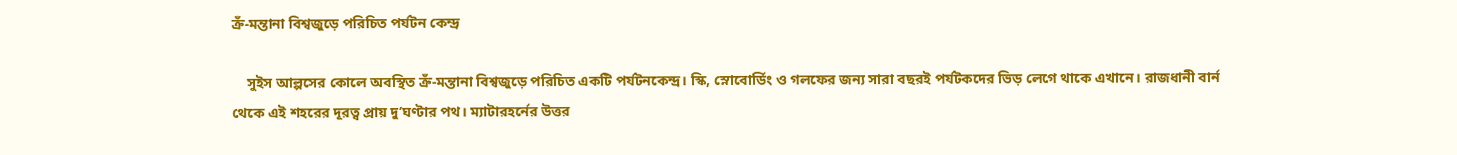ক্রঁ-মন্তানা বিশ্বজুড়ে পরিচিত পর্যটন কেন্দ্র

    সুইস আল্পসের কোলে অবস্থিত ক্রঁ-মন্তানা বিশ্বজুড়ে পরিচিত একটি পর্যটনকেন্দ্র। স্কি, স্নোবোর্ডিং ও গলফের জন্য সারা বছরই পর্যটকদের ভিড় লেগে থাকে এখানে। রাজধানী বার্ন থেকে এই শহরের দূরত্ব প্রায় দু’ঘণ্টার পথ। ম্যাটারহর্নের উত্তর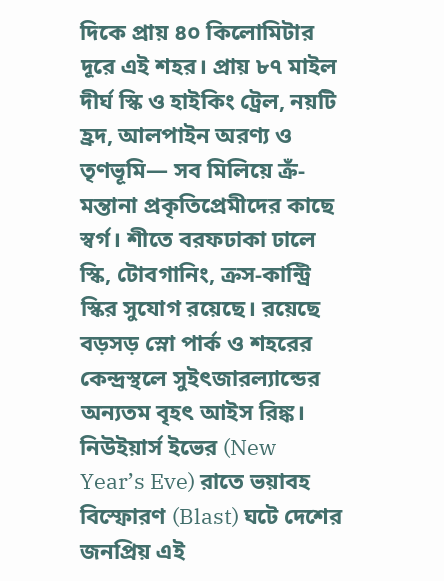দিকে প্রায় ৪০ কিলোমিটার দূরে এই শহর। প্রায় ৮৭ মাইল দীর্ঘ স্কি ও হাইকিং ট্রেল, নয়টি হ্রদ, আলপাইন অরণ্য ও তৃণভূমি— সব মিলিয়ে ক্রঁ-মন্তানা প্রকৃতিপ্রেমীদের কাছে স্বর্গ। শীতে বরফঢাকা ঢালে স্কি, টোবগানিং, ক্রস-কান্ট্রি স্কির সুযোগ রয়েছে। রয়েছে বড়সড় স্নো পার্ক ও শহরের কেন্দ্রস্থলে সুইৎজারল্যান্ডের অন্যতম বৃহৎ আইস রিঙ্ক। নিউইয়ার্স ইভের (New Year’s Eve) রাতে ভয়াবহ বিস্ফোরণ (Blast) ঘটে দেশের জনপ্রিয় এই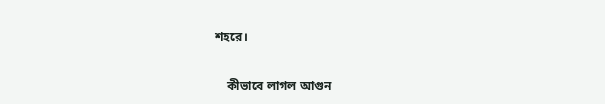শহরে।

    কীভাবে লাগল আগুন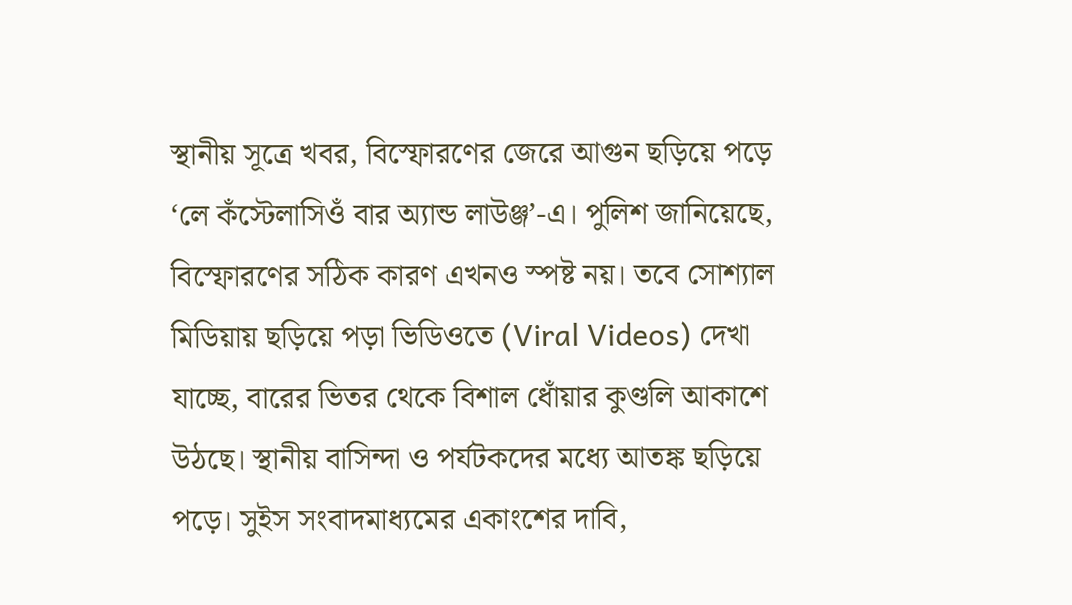স্থানীয় সূত্রে খবর, বিস্ফোরণের জেরে আগুন ছড়িয়ে পড়ে ‘লে কঁস্টেলাসিওঁ বার অ্যান্ড লাউঞ্জ’-এ। পুলিশ জানিয়েছে, বিস্ফোরণের সঠিক কারণ এখনও স্পষ্ট নয়। তবে সোশ্যাল মিডিয়ায় ছড়িয়ে পড়া ভিডিওতে (Viral Videos) দেখা যাচ্ছে, বারের ভিতর থেকে বিশাল ধোঁয়ার কুণ্ডলি আকাশে উঠছে। স্থানীয় বাসিন্দা ও পর্যটকদের মধ্যে আতঙ্ক ছড়িয়ে পড়ে। সুইস সংবাদমাধ্যমের একাংশের দাবি,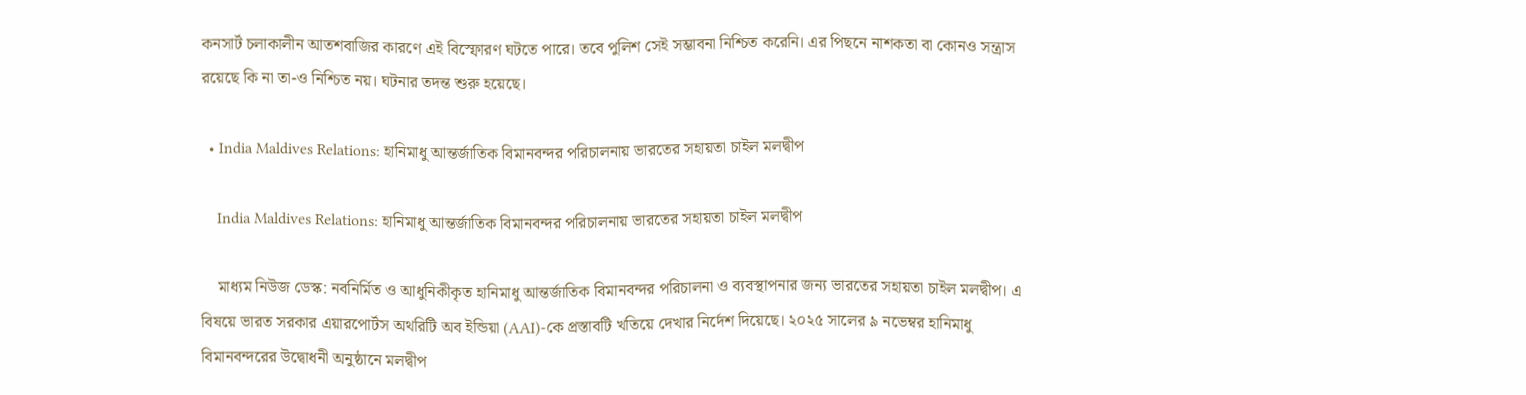কনসার্ট চলাকালীন আতশবাজির কারণে এই বিস্ফোরণ ঘটতে পারে। তবে পুলিশ সেই সম্ভাবনা নিশ্চিত করেনি। এর পিছনে নাশকতা বা কোনও সন্ত্রাস রয়েছে কি না তা-ও নিশ্চিত নয়। ঘটনার তদন্ত শুরু হয়েছে।

  • India Maldives Relations: হানিমাধু আন্তর্জাতিক বিমানবন্দর পরিচালনায় ভারতের সহায়তা চাইল মলদ্বীপ

    India Maldives Relations: হানিমাধু আন্তর্জাতিক বিমানবন্দর পরিচালনায় ভারতের সহায়তা চাইল মলদ্বীপ

    মাধ্যম নিউজ ডেস্ক: নবনির্মিত ও আধুনিকীকৃত হানিমাধু আন্তর্জাতিক বিমানবন্দর পরিচালনা ও ব্যবস্থাপনার জন্য ভারতের সহায়তা চাইল মলদ্বীপ। এ বিষয়ে ভারত সরকার এয়ারপোর্টস অথরিটি অব ইন্ডিয়া (AAI)-কে প্রস্তাবটি খতিয়ে দেখার নির্দেশ দিয়েছে। ২০২৫ সালের ৯ নভেম্বর হানিমাধু বিমানবন্দরের উদ্বোধনী অনুষ্ঠানে মলদ্বীপ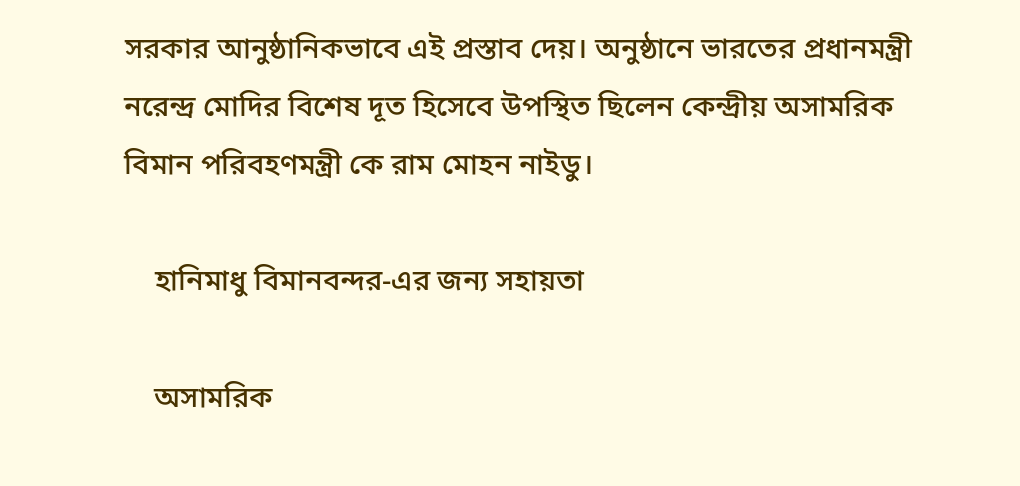সরকার আনুষ্ঠানিকভাবে এই প্রস্তাব দেয়। অনুষ্ঠানে ভারতের প্রধানমন্ত্রী নরেন্দ্র মোদির বিশেষ দূত হিসেবে উপস্থিত ছিলেন কেন্দ্রীয় অসামরিক বিমান পরিবহণমন্ত্রী কে রাম মোহন নাইডু।

    হানিমাধু বিমানবন্দর-এর জন্য সহায়তা

    অসামরিক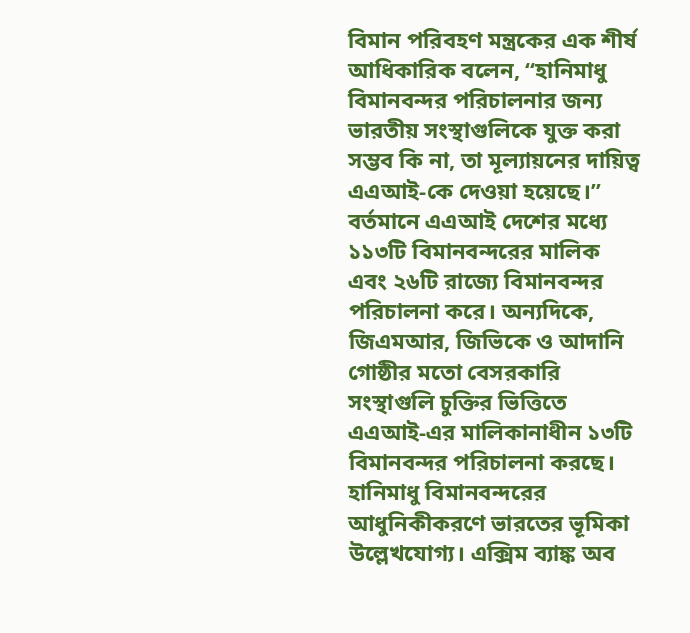বিমান পরিবহণ মন্ত্রকের এক শীর্ষ আধিকারিক বলেন, “হানিমাধু বিমানবন্দর পরিচালনার জন্য ভারতীয় সংস্থাগুলিকে যুক্ত করা সম্ভব কি না, তা মূল্যায়নের দায়িত্ব এএআই-কে দেওয়া হয়েছে।” বর্তমানে এএআই দেশের মধ্যে ১১৩টি বিমানবন্দরের মালিক এবং ২৬টি রাজ্যে বিমানবন্দর পরিচালনা করে। অন্যদিকে, জিএমআর, জিভিকে ও আদানি গোষ্ঠীর মতো বেসরকারি সংস্থাগুলি চুক্তির ভিত্তিতে এএআই-এর মালিকানাধীন ১৩টি বিমানবন্দর পরিচালনা করছে। হানিমাধু বিমানবন্দরের আধুনিকীকরণে ভারতের ভূমিকা উল্লেখযোগ্য। এক্সিম ব্যাঙ্ক অব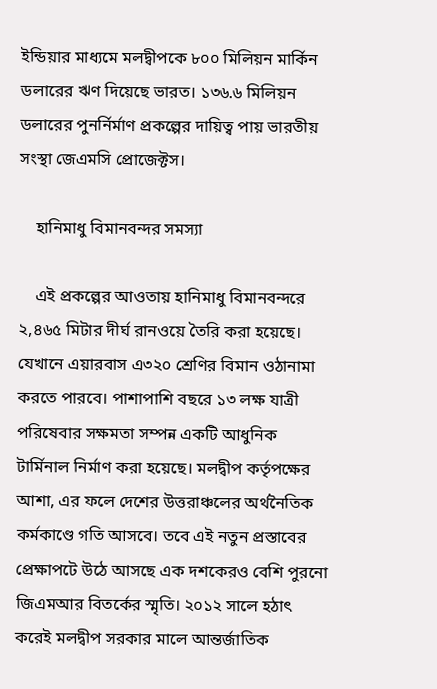ইন্ডিয়ার মাধ্যমে মলদ্বীপকে ৮০০ মিলিয়ন মার্কিন ডলারের ঋণ দিয়েছে ভারত। ১৩৬.৬ মিলিয়ন ডলারের পুনর্নির্মাণ প্রকল্পের দায়িত্ব পায় ভারতীয় সংস্থা জেএমসি প্রোজেক্টস।

    হানিমাধু বিমানবন্দর সমস্যা

    এই প্রকল্পের আওতায় হানিমাধু বিমানবন্দরে ২,৪৬৫ মিটার দীর্ঘ রানওয়ে তৈরি করা হয়েছে। যেখানে এয়ারবাস এ৩২০ শ্রেণির বিমান ওঠানামা করতে পারবে। পাশাপাশি বছরে ১৩ লক্ষ যাত্রী পরিষেবার সক্ষমতা সম্পন্ন একটি আধুনিক টার্মিনাল নির্মাণ করা হয়েছে। মলদ্বীপ কর্তৃপক্ষের আশা, এর ফলে দেশের উত্তরাঞ্চলের অর্থনৈতিক কর্মকাণ্ডে গতি আসবে। তবে এই নতুন প্রস্তাবের প্রেক্ষাপটে উঠে আসছে এক দশকেরও বেশি পুরনো জিএমআর বিতর্কের স্মৃতি। ২০১২ সালে হঠাৎ করেই মলদ্বীপ সরকার মালে আন্তর্জাতিক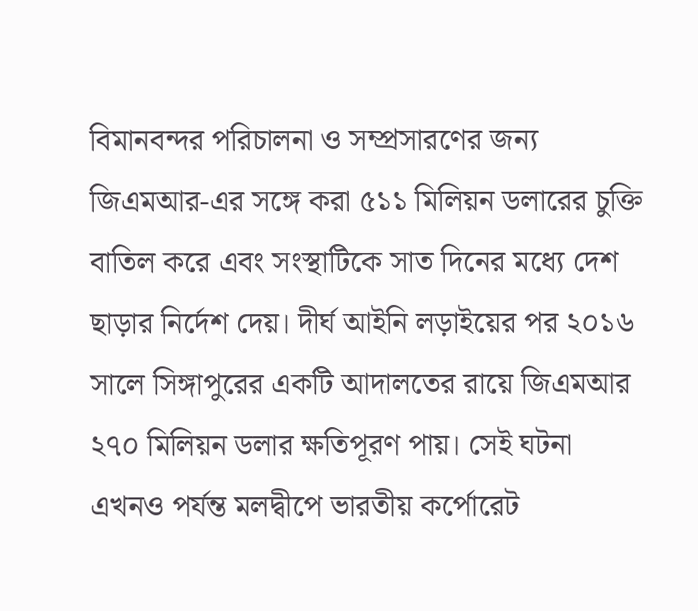বিমানবন্দর পরিচালনা ও সম্প্রসারণের জন্য জিএমআর-এর সঙ্গে করা ৫১১ মিলিয়ন ডলারের চুক্তি বাতিল করে এবং সংস্থাটিকে সাত দিনের মধ্যে দেশ ছাড়ার নির্দেশ দেয়। দীর্ঘ আইনি লড়াইয়ের পর ২০১৬ সালে সিঙ্গাপুরের একটি আদালতের রায়ে জিএমআর ২৭০ মিলিয়ন ডলার ক্ষতিপূরণ পায়। সেই ঘটনা এখনও পর্যন্ত মলদ্বীপে ভারতীয় কর্পোরেট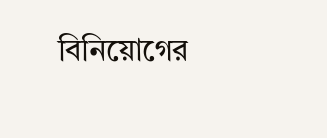বিনিয়োগের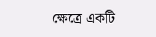ক্ষেত্রে একটি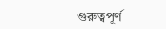গুরুত্বপূর্ণ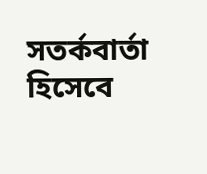সতর্কবার্তা হিসেবে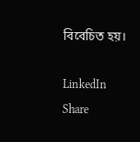বিবেচিত হয়।

LinkedIn
Share